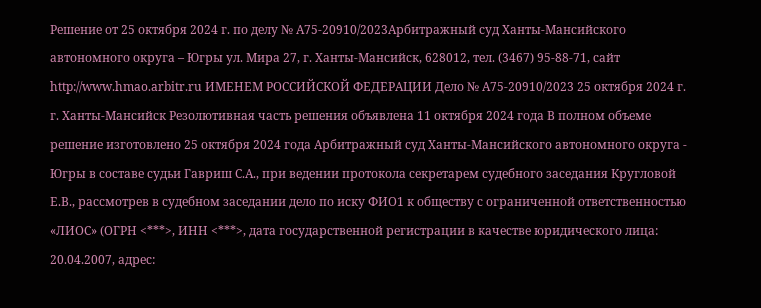Решение от 25 октября 2024 г. по делу № А75-20910/2023Арбитражный суд Ханты-Мансийского автономного округа – Югры ул. Мира 27, г. Ханты-Мансийск, 628012, тел. (3467) 95-88-71, сайт http://www.hmao.arbitr.ru ИМЕНЕМ РОССИЙСКОЙ ФЕДЕРАЦИИ Дело № А75-20910/2023 25 октября 2024 г. г. Ханты-Мансийск Резолютивная часть решения объявлена 11 октября 2024 года В полном объеме решение изготовлено 25 октября 2024 года Арбитражный суд Ханты-Мансийского автономного округа - Югры в составе судьи Гавриш С.А., при ведении протокола секретарем судебного заседания Кругловой Е.В., рассмотрев в судебном заседании дело по иску ФИО1 к обществу с ограниченной ответственностью «ЛИОС» (ОГРН <***>, ИНН <***>, дата государственной регистрации в качестве юридического лица: 20.04.2007, адрес: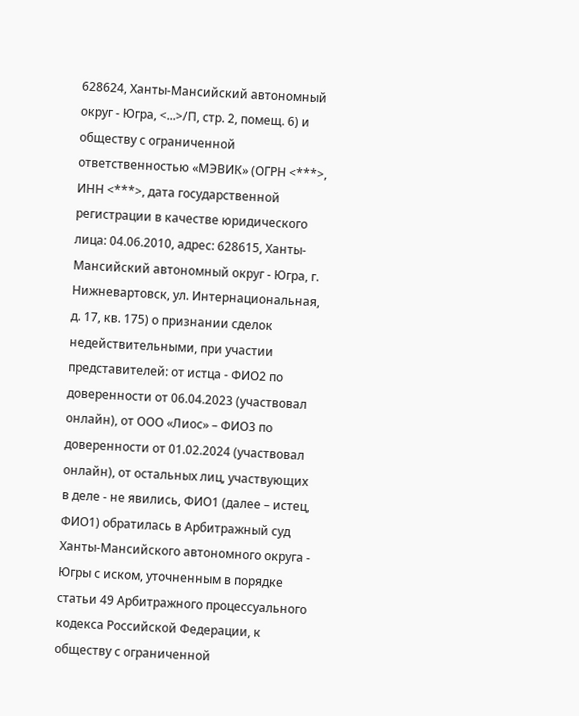628624, Ханты-Мансийский автономный округ - Югра, <...>/П, стр. 2, помещ. 6) и обществу с ограниченной ответственностью «МЭВИК» (ОГРН <***>, ИНН <***>, дата государственной регистрации в качестве юридического лица: 04.06.2010, адрес: 628615, Ханты-Мансийский автономный округ - Югра, г. Нижневартовск, ул. Интернациональная, д. 17, кв. 175) о признании сделок недействительными, при участии представителей: от истца - ФИО2 по доверенности от 06.04.2023 (участвовал онлайн), от ООО «Лиос» – ФИО3 по доверенности от 01.02.2024 (участвовал онлайн), от остальных лиц, участвующих в деле - не явились, ФИО1 (далее – истец, ФИО1) обратилась в Арбитражный суд Ханты-Мансийского автономного округа - Югры с иском, уточненным в порядке статьи 49 Арбитражного процессуального кодекса Российской Федерации, к обществу с ограниченной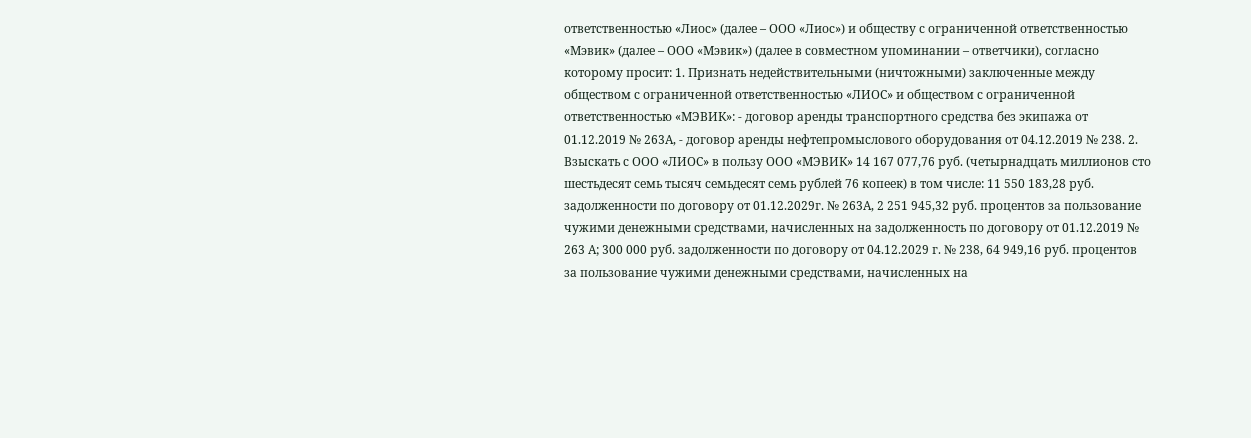ответственностью «Лиос» (далее – ООО «Лиос») и обществу с ограниченной ответственностью «Мэвик» (далее – ООО «Мэвик») (далее в совместном упоминании – ответчики), согласно которому просит: 1. Признать недействительными (ничтожными) заключенные между обществом с ограниченной ответственностью «ЛИОС» и обществом с ограниченной ответственностью «МЭВИК»: - договор аренды транспортного средства без экипажа от 01.12.2019 № 263А, - договор аренды нефтепромыслового оборудования от 04.12.2019 № 238. 2. Взыскать с ООО «ЛИОС» в пользу ООО «МЭВИК» 14 167 077,76 руб. (четырнадцать миллионов сто шестьдесят семь тысяч семьдесят семь рублей 76 копеек) в том числе: 11 550 183,28 руб. задолженности по договору от 01.12.2029г. № 263А, 2 251 945,32 руб. процентов за пользование чужими денежными средствами, начисленных на задолженность по договору от 01.12.2019 № 263 А; 300 000 руб. задолженности по договору от 04.12.2029 г. № 238, 64 949,16 руб. процентов за пользование чужими денежными средствами, начисленных на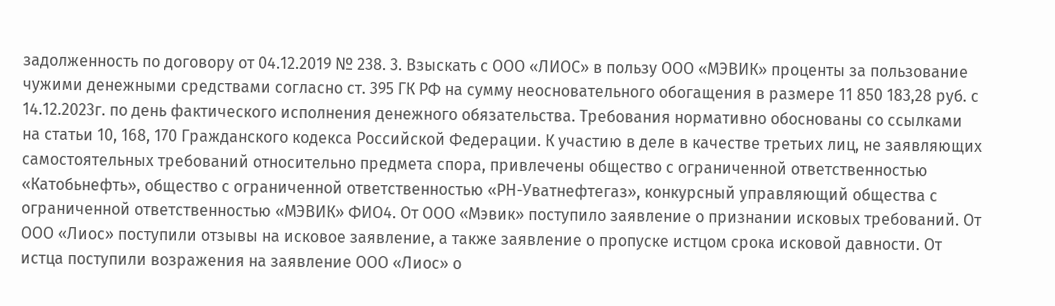задолженность по договору от 04.12.2019 № 238. 3. Взыскать с ООО «ЛИОС» в пользу ООО «МЭВИК» проценты за пользование чужими денежными средствами согласно ст. 395 ГК РФ на сумму неосновательного обогащения в размере 11 850 183,28 руб. с 14.12.2023г. по день фактического исполнения денежного обязательства. Требования нормативно обоснованы со ссылками на статьи 10, 168, 170 Гражданского кодекса Российской Федерации. К участию в деле в качестве третьих лиц, не заявляющих самостоятельных требований относительно предмета спора, привлечены общество с ограниченной ответственностью «Катобьнефть», общество с ограниченной ответственностью «РН-Уватнефтегаз», конкурсный управляющий общества с ограниченной ответственностью «МЭВИК» ФИО4. От ООО «Мэвик» поступило заявление о признании исковых требований. От ООО «Лиос» поступили отзывы на исковое заявление, а также заявление о пропуске истцом срока исковой давности. От истца поступили возражения на заявление ООО «Лиос» о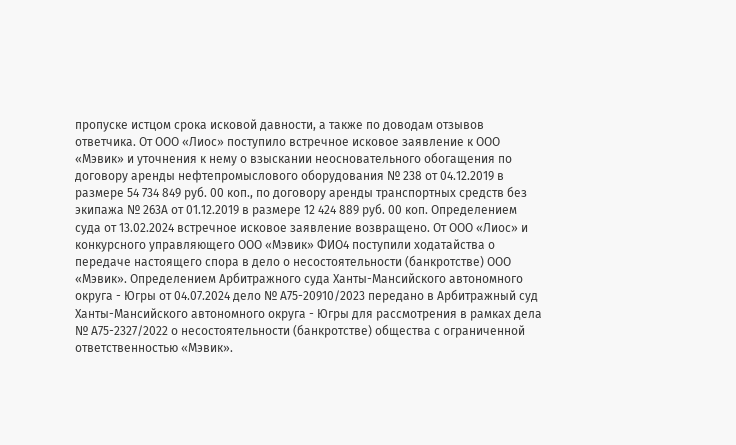пропуске истцом срока исковой давности, а также по доводам отзывов ответчика. От ООО «Лиос» поступило встречное исковое заявление к ООО «Мэвик» и уточнения к нему о взыскании неосновательного обогащения по договору аренды нефтепромыслового оборудования № 238 от 04.12.2019 в размере 54 734 849 руб. 00 коп., по договору аренды транспортных средств без экипажа № 263А от 01.12.2019 в размере 12 424 889 руб. 00 коп. Определением суда от 13.02.2024 встречное исковое заявление возвращено. От ООО «Лиос» и конкурсного управляющего ООО «Мэвик» ФИО4 поступили ходатайства о передаче настоящего спора в дело о несостоятельности (банкротстве) ООО «Мэвик». Определением Арбитражного суда Ханты-Мансийского автономного округа - Югры от 04.07.2024 дело № А75-20910/2023 передано в Арбитражный суд Ханты-Мансийского автономного округа - Югры для рассмотрения в рамках дела № А75-2327/2022 о несостоятельности (банкротстве) общества с ограниченной ответственностью «Мэвик».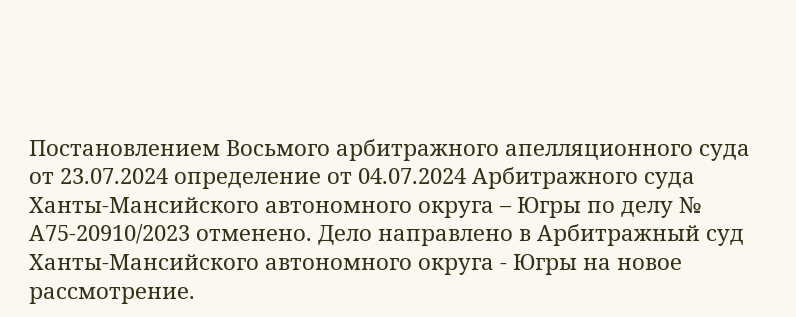Постановлением Восьмого арбитражного апелляционного суда от 23.07.2024 определение от 04.07.2024 Арбитражного суда Ханты-Мансийского автономного округа – Югры по делу № А75-20910/2023 отменено. Дело направлено в Арбитражный суд Ханты-Мансийского автономного округа - Югры на новое рассмотрение.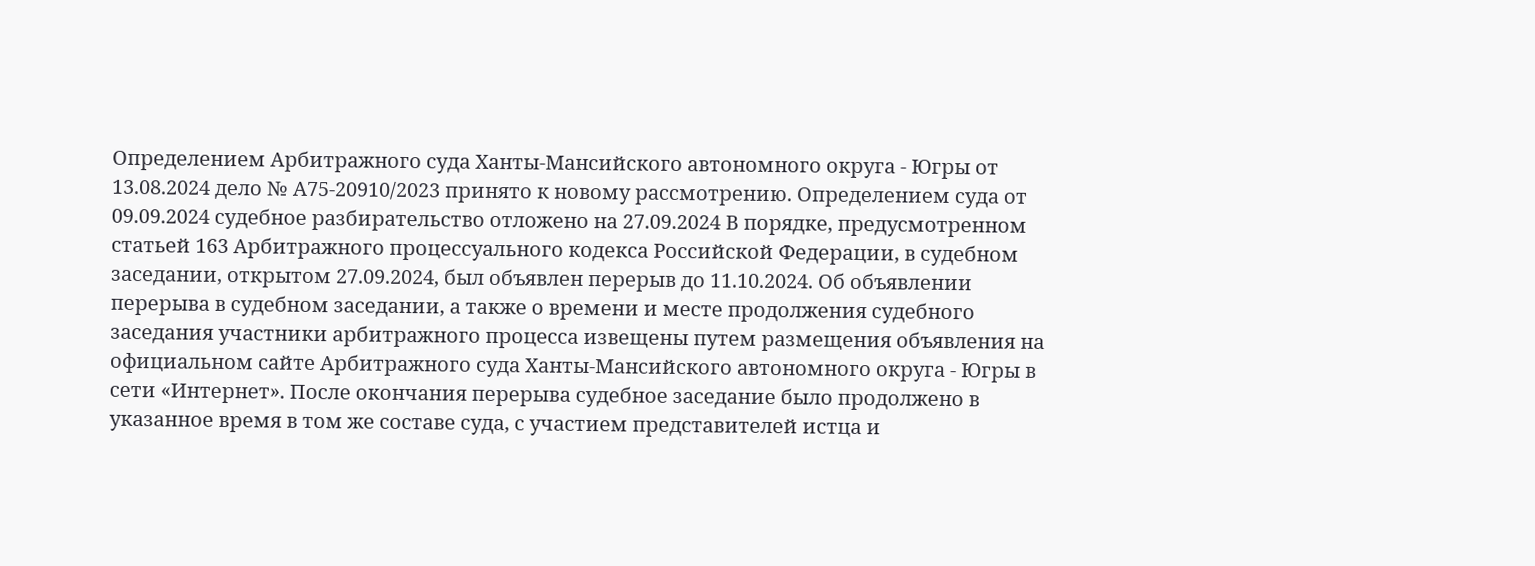Определением Арбитражного суда Ханты-Мансийского автономного округа - Югры от 13.08.2024 дело № А75-20910/2023 принято к новому рассмотрению. Определением суда от 09.09.2024 судебное разбирательство отложено на 27.09.2024 В порядке, предусмотренном статьей 163 Арбитражного процессуального кодекса Российской Федерации, в судебном заседании, открытом 27.09.2024, был объявлен перерыв до 11.10.2024. Об объявлении перерыва в судебном заседании, а также о времени и месте продолжения судебного заседания участники арбитражного процесса извещены путем размещения объявления на официальном сайте Арбитражного суда Ханты-Мансийского автономного округа - Югры в сети «Интернет». После окончания перерыва судебное заседание было продолжено в указанное время в том же составе суда, с участием представителей истца и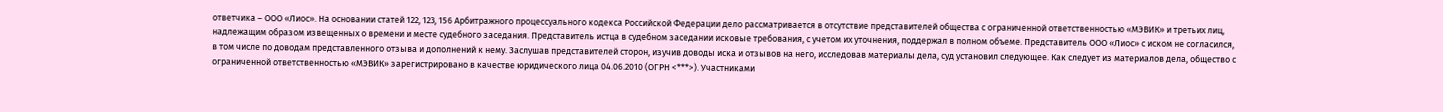ответчика – ООО «Лиос». На основании статей 122, 123, 156 Арбитражного процессуального кодекса Российской Федерации дело рассматривается в отсутствие представителей общества с ограниченной ответственностью «МЭВИК» и третьих лиц, надлежащим образом извещенных о времени и месте судебного заседания. Представитель истца в судебном заседании исковые требования, с учетом их уточнения, поддержал в полном объеме. Представитель ООО «Лиос» с иском не согласился, в том числе по доводам представленного отзыва и дополнений к нему. Заслушав представителей сторон, изучив доводы иска и отзывов на него, исследовав материалы дела, суд установил следующее. Как следует из материалов дела, общество с ограниченной ответственностью «МЭВИК» зарегистрировано в качестве юридического лица 04.06.2010 (ОГРН <***>). Участниками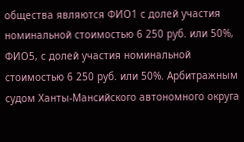общества являются ФИО1 с долей участия номинальной стоимостью 6 250 руб. или 50%, ФИО5, с долей участия номинальной стоимостью 6 250 руб. или 50%. Арбитражным судом Ханты-Мансийского автономного округа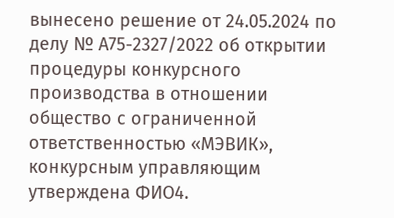вынесено решение от 24.05.2024 по делу № А75-2327/2022 об открытии процедуры конкурсного производства в отношении общество с ограниченной ответственностью «МЭВИК», конкурсным управляющим утверждена ФИО4.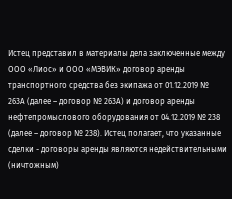Истец представил в материалы дела заключенные между ООО «Лиос» и ООО «МЭВИК» договор аренды транспортного средства без экипажа от 01.12.2019 № 263А (далее – договор № 263А) и договор аренды нефтепромыслового оборудования от 04.12.2019 № 238 (далее – договор № 238). Истец полагает, что указанные сделки - договоры аренды являются недействительными (ничтожным)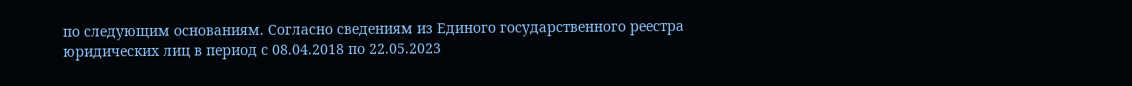по следующим основаниям. Согласно сведениям из Единого государственного реестра юридических лиц в период с 08.04.2018 по 22.05.2023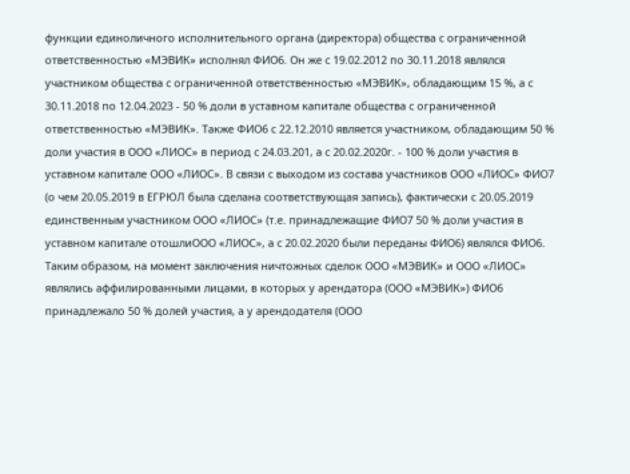функции единоличного исполнительного органа (директора) общества с ограниченной ответственностью «МЭВИК» исполнял ФИО6. Он же с 19.02.2012 по 30.11.2018 являлся участником общества с ограниченной ответственностью «МЭВИК», обладающим 15 %, а с 30.11.2018 по 12.04.2023 - 50 % доли в уставном капитале общества с ограниченной ответственностью «МЭВИК». Также ФИО6 с 22.12.2010 является участником, обладающим 50 % доли участия в ООО «ЛИОС» в период с 24.03.201, а с 20.02.2020г. - 100 % доли участия в уставном капитале ООО «ЛИОС». В связи с выходом из состава участников ООО «ЛИОС» ФИО7 (о чем 20.05.2019 в ЕГРЮЛ была сделана соответствующая запись), фактически с 20.05.2019 единственным участником ООО «ЛИОС» (т.е. принадлежащие ФИО7 50 % доли участия в уставном капитале отошлиООО «ЛИОС», а с 20.02.2020 были переданы ФИО6) являлся ФИО6. Таким образом, на момент заключения ничтожных сделок ООО «МЭВИК» и ООО «ЛИОС» являлись аффилированными лицами, в которых у арендатора (ООО «МЭВИК») ФИО6 принадлежало 50 % долей участия, а у арендодателя (ООО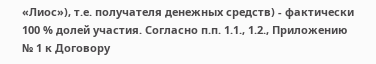«Лиос»), т.е. получателя денежных средств) - фактически 100 % долей участия. Согласно п.п. 1.1., 1.2., Приложению № 1 к Договору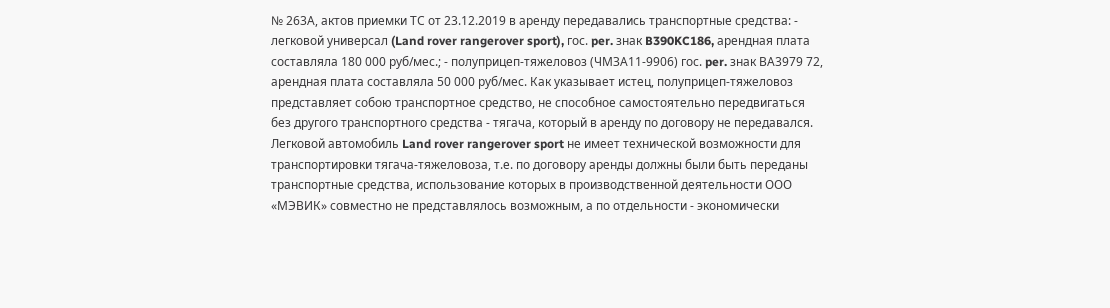№ 263А, актов приемки ТС от 23.12.2019 в аренду передавались транспортные средства: - легковой универсал (Land rover rangerover sport), гос. per. знак B390KC186, арендная плата составляла 180 000 руб/мес.; - полуприцеп-тяжеловоз (ЧМЗА11-9906) гос. per. знак ВА3979 72, арендная плата составляла 50 000 руб/мес. Как указывает истец, полуприцеп-тяжеловоз представляет собою транспортное средство, не способное самостоятельно передвигаться без другого транспортного средства - тягача, который в аренду по договору не передавался. Легковой автомобиль Land rover rangerover sport не имеет технической возможности для транспортировки тягача-тяжеловоза, т.е. по договору аренды должны были быть переданы транспортные средства, использование которых в производственной деятельности ООО «МЭВИК» совместно не представлялось возможным, а по отдельности - экономически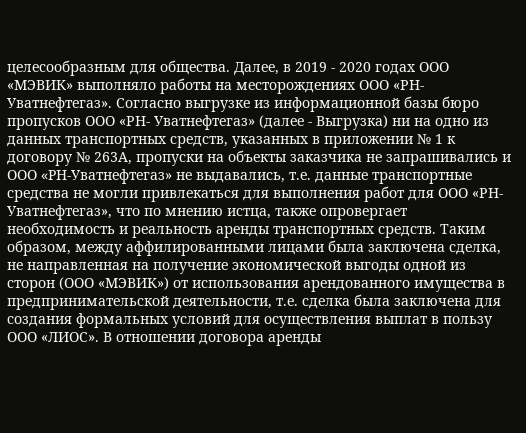целесообразным для общества. Далее, в 2019 - 2020 годах ООО «МЭВИК» выполняло работы на месторождениях ООО «РН-Уватнефтегаз». Согласно выгрузке из информационной базы бюро пропусков ООО «РН- Уватнефтегаз» (далее - Выгрузка) ни на одно из данных транспортных средств, указанных в приложении № 1 к договору № 263А, пропуски на объекты заказчика не запрашивались и ООО «PН-Уватнефтегаз» не выдавались, т.е. данные транспортные средства не могли привлекаться для выполнения работ для ООО «РН-Уватнефтегаз», что по мнению истца, также опровергает необходимость и реальность аренды транспортных средств. Таким образом, между аффилированными лицами была заключена сделка, не направленная на получение экономической выгоды одной из сторон (ООО «МЭВИК») от использования арендованного имущества в предпринимательской деятельности, т.е. сделка была заключена для создания формальных условий для осуществления выплат в пользу ООО «ЛИОС». В отношении договора аренды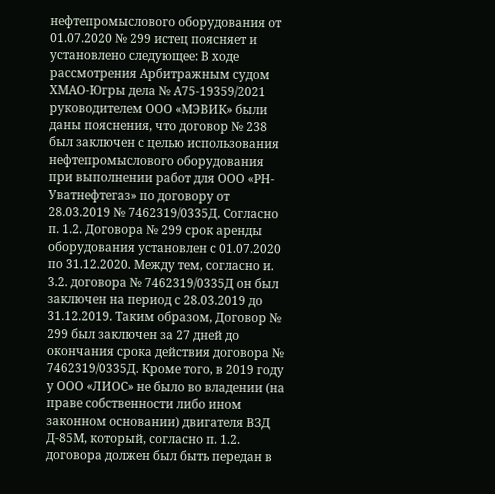нефтепромыслового оборудования от 01.07.2020 № 299 истец поясняет и установлено следующее: В ходе рассмотрения Арбитражным судом ХМАО-Югры дела № А75-19359/2021 руководителем ООО «МЭВИК» были даны пояснения, что договор № 238 был заключен с целью использования нефтепромыслового оборудования при выполнении работ для ООО «РН-Уватнефтегаз» по договору от 28.03.2019 № 7462319/0335Д. Согласно п. 1.2. Договора № 299 срок аренды оборудования установлен с 01.07.2020 по 31.12.2020. Между тем, согласно и. 3.2. договора № 7462319/0335Д он был заключен на период с 28.03.2019 до 31.12.2019. Таким образом, Договор № 299 был заключен за 27 дней до окончания срока действия договора № 7462319/0335Д. Кроме того, в 2019 году у ООО «ЛИОС» не было во владении (на праве собственности либо ином законном основании) двигателя ВЗД Д-85М, который, согласно п. 1.2. договора должен был быть передан в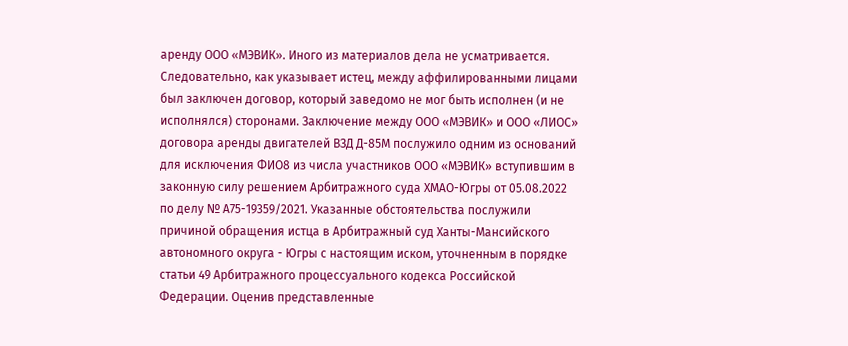аренду ООО «МЭВИК». Иного из материалов дела не усматривается. Следовательно, как указывает истец, между аффилированными лицами был заключен договор, который заведомо не мог быть исполнен (и не исполнялся) сторонами. Заключение между ООО «МЭВИК» и ООО «ЛИОС» договора аренды двигателей ВЗД Д-85М послужило одним из оснований для исключения ФИО8 из числа участников ООО «МЭВИК» вступившим в законную силу решением Арбитражного суда ХМАО-Югры от 05.08.2022 по делу № А75-19359/2021. Указанные обстоятельства послужили причиной обращения истца в Арбитражный суд Ханты-Мансийского автономного округа - Югры с настоящим иском, уточненным в порядке статьи 49 Арбитражного процессуального кодекса Российской Федерации. Оценив представленные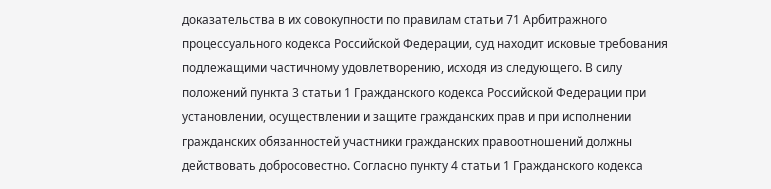доказательства в их совокупности по правилам статьи 71 Арбитражного процессуального кодекса Российской Федерации, суд находит исковые требования подлежащими частичному удовлетворению, исходя из следующего. В силу положений пункта 3 статьи 1 Гражданского кодекса Российской Федерации при установлении, осуществлении и защите гражданских прав и при исполнении гражданских обязанностей участники гражданских правоотношений должны действовать добросовестно. Согласно пункту 4 статьи 1 Гражданского кодекса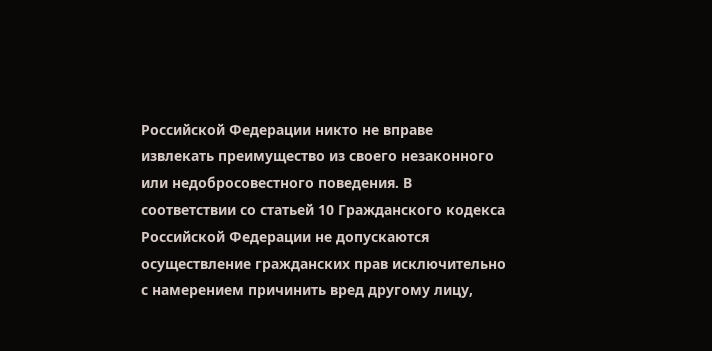Российской Федерации никто не вправе извлекать преимущество из своего незаконного или недобросовестного поведения. В соответствии со статьей 10 Гражданского кодекса Российской Федерации не допускаются осуществление гражданских прав исключительно с намерением причинить вред другому лицу,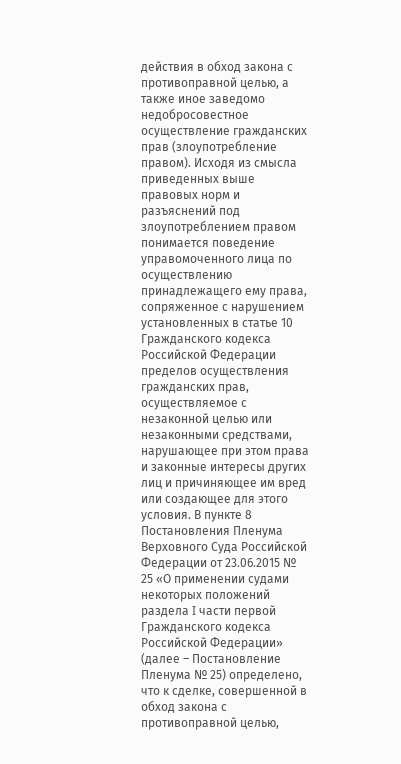действия в обход закона с противоправной целью, а также иное заведомо недобросовестное осуществление гражданских прав (злоупотребление правом). Исходя из смысла приведенных выше правовых норм и разъяснений под злоупотреблением правом понимается поведение управомоченного лица по осуществлению принадлежащего ему права, сопряженное с нарушением установленных в статье 10 Гражданского кодекса Российской Федерации пределов осуществления гражданских прав, осуществляемое с незаконной целью или незаконными средствами, нарушающее при этом права и законные интересы других лиц и причиняющее им вред или создающее для этого условия. В пункте 8 Постановления Пленума Верховного Суда Российской Федерации от 23.06.2015 № 25 «О применении судами некоторых положений раздела I части первой Гражданского кодекса Российской Федерации» (далее – Постановление Пленума № 25) определено, что к сделке, совершенной в обход закона с противоправной целью,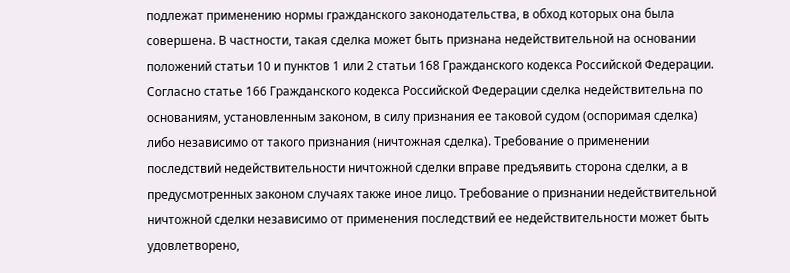подлежат применению нормы гражданского законодательства, в обход которых она была совершена. В частности, такая сделка может быть признана недействительной на основании положений статьи 10 и пунктов 1 или 2 статьи 168 Гражданского кодекса Российской Федерации. Согласно статье 166 Гражданского кодекса Российской Федерации сделка недействительна по основаниям, установленным законом, в силу признания ее таковой судом (оспоримая сделка) либо независимо от такого признания (ничтожная сделка). Требование о применении последствий недействительности ничтожной сделки вправе предъявить сторона сделки, а в предусмотренных законом случаях также иное лицо. Требование о признании недействительной ничтожной сделки независимо от применения последствий ее недействительности может быть удовлетворено,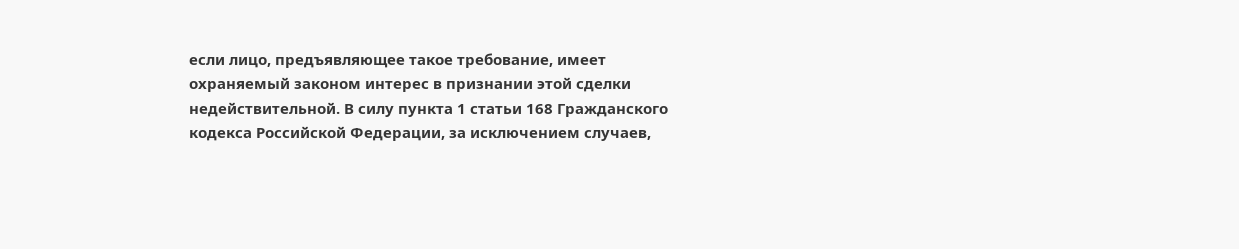если лицо, предъявляющее такое требование, имеет охраняемый законом интерес в признании этой сделки недействительной. В силу пункта 1 статьи 168 Гражданского кодекса Российской Федерации, за исключением случаев,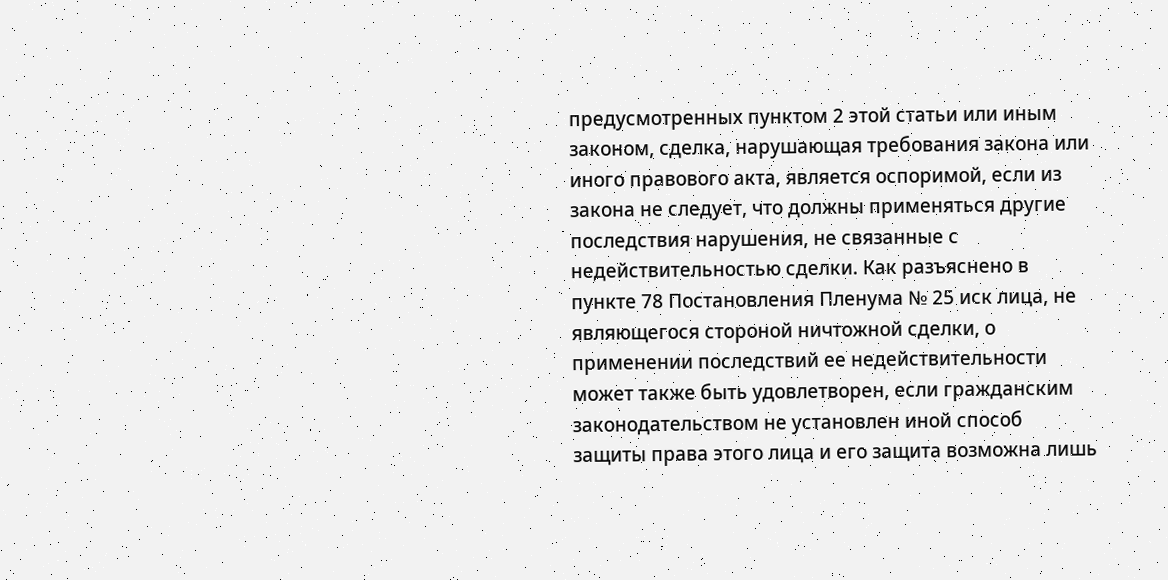предусмотренных пунктом 2 этой статьи или иным законом, сделка, нарушающая требования закона или иного правового акта, является оспоримой, если из закона не следует, что должны применяться другие последствия нарушения, не связанные с недействительностью сделки. Как разъяснено в пункте 78 Постановления Пленума № 25 иск лица, не являющегося стороной ничтожной сделки, о применении последствий ее недействительности может также быть удовлетворен, если гражданским законодательством не установлен иной способ защиты права этого лица и его защита возможна лишь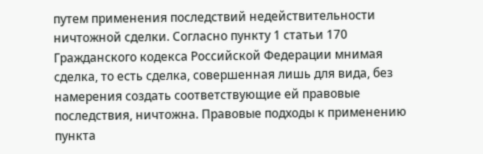путем применения последствий недействительности ничтожной сделки. Согласно пункту 1 статьи 170 Гражданского кодекса Российской Федерации мнимая сделка, то есть сделка, совершенная лишь для вида, без намерения создать соответствующие ей правовые последствия, ничтожна. Правовые подходы к применению пункта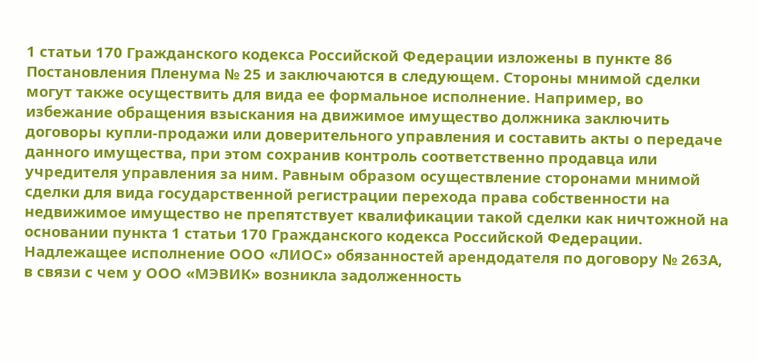1 статьи 170 Гражданского кодекса Российской Федерации изложены в пункте 86 Постановления Пленума № 25 и заключаются в следующем. Стороны мнимой сделки могут также осуществить для вида ее формальное исполнение. Например, во избежание обращения взыскания на движимое имущество должника заключить договоры купли-продажи или доверительного управления и составить акты о передаче данного имущества, при этом сохранив контроль соответственно продавца или учредителя управления за ним. Равным образом осуществление сторонами мнимой сделки для вида государственной регистрации перехода права собственности на недвижимое имущество не препятствует квалификации такой сделки как ничтожной на основании пункта 1 статьи 170 Гражданского кодекса Российской Федерации. Надлежащее исполнение ООО «ЛИОС» обязанностей арендодателя по договору № 263А, в связи с чем у ООО «МЭВИК» возникла задолженность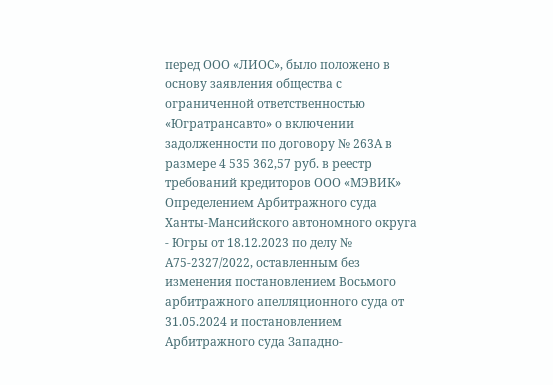перед ООО «ЛИОС», было положено в основу заявления общества с ограниченной ответственностью «Югратрансавто» о включении задолженности по договору № 263А в размере 4 535 362,57 руб. в реестр требований кредиторов ООО «МЭВИК» Определением Арбитражного суда Ханты-Мансийского автономного округа - Югры от 18.12.2023 по делу № А75-2327/2022, оставленным без изменения постановлением Восьмого арбитражного апелляционного суда от 31.05.2024 и постановлением Арбитражного суда Западно-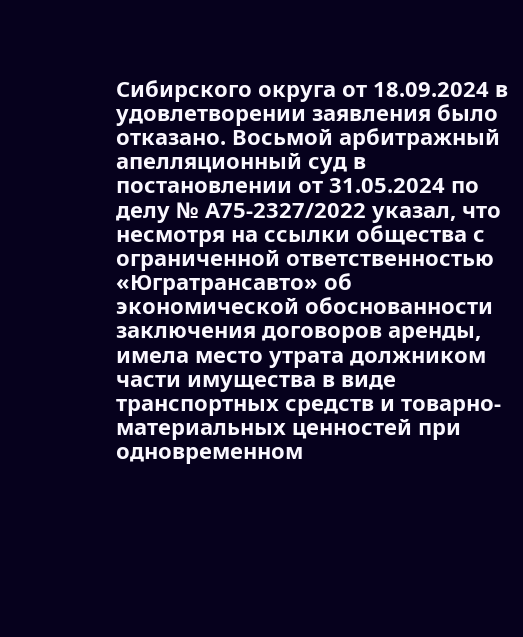Сибирского округа от 18.09.2024 в удовлетворении заявления было отказано. Восьмой арбитражный апелляционный суд в постановлении от 31.05.2024 по делу № А75-2327/2022 указал, что несмотря на ссылки общества с ограниченной ответственностью «Югратрансавто» об экономической обоснованности заключения договоров аренды, имела место утрата должником части имущества в виде транспортных средств и товарно-материальных ценностей при одновременном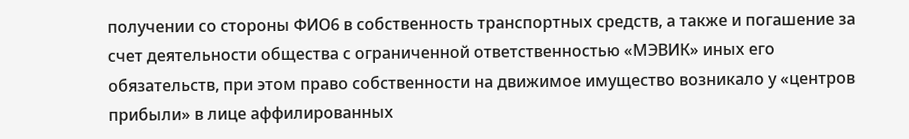получении со стороны ФИО6 в собственность транспортных средств, а также и погашение за счет деятельности общества с ограниченной ответственностью «МЭВИК» иных его обязательств, при этом право собственности на движимое имущество возникало у «центров прибыли» в лице аффилированных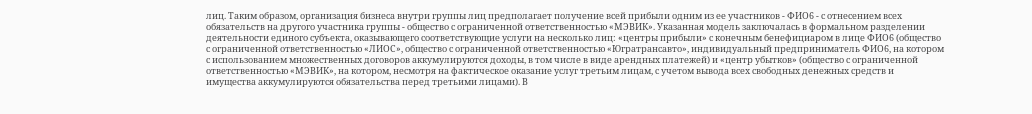лиц. Таким образом, организация бизнеса внутри группы лиц предполагает получение всей прибыли одним из ее участников - ФИО6 - с отнесением всех обязательств на другого участника группы - общество с ограниченной ответственностью «МЭВИК». Указанная модель заключалась в формальном разделении деятельности единого субъекта, оказывающего соответствующие услуги на несколько лиц: «центры прибыли» с конечным бенефициаром в лице ФИО6 (общество с ограниченной ответственностью «ЛИОС», общество с ограниченной ответственностью «Югратрансавто», индивидуальный предприниматель ФИО6, на котором с использованием множественных договоров аккумулируются доходы, в том числе в виде арендных платежей) и «центр убытков» (общество с ограниченной ответственностью «МЭВИК», на котором, несмотря на фактическое оказание услуг третьим лицам, с учетом вывода всех свободных денежных средств и имущества аккумулируются обязательства перед третьими лицами). В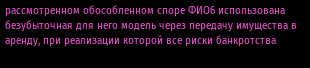рассмотренном обособленном споре ФИО6 использована безубыточная для него модель через передачу имущества в аренду, при реализации которой все риски банкротства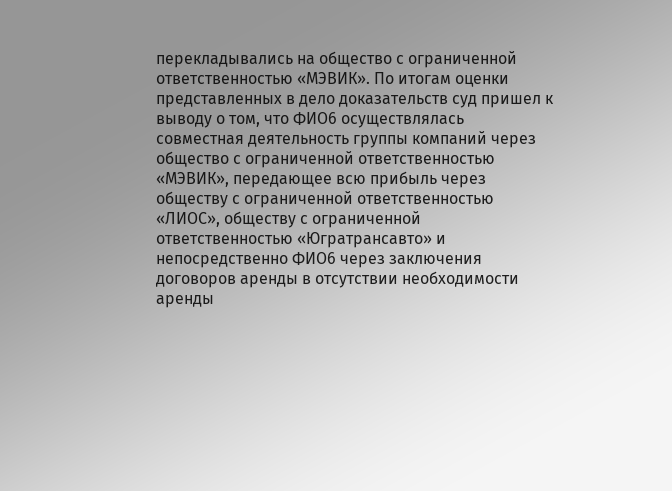перекладывались на общество с ограниченной ответственностью «МЭВИК». По итогам оценки представленных в дело доказательств суд пришел к выводу о том, что ФИО6 осуществлялась совместная деятельность группы компаний через общество с ограниченной ответственностью «МЭВИК», передающее всю прибыль через обществу с ограниченной ответственностью «ЛИОС», обществу с ограниченной ответственностью «Югратрансавто» и непосредственно ФИО6 через заключения договоров аренды в отсутствии необходимости аренды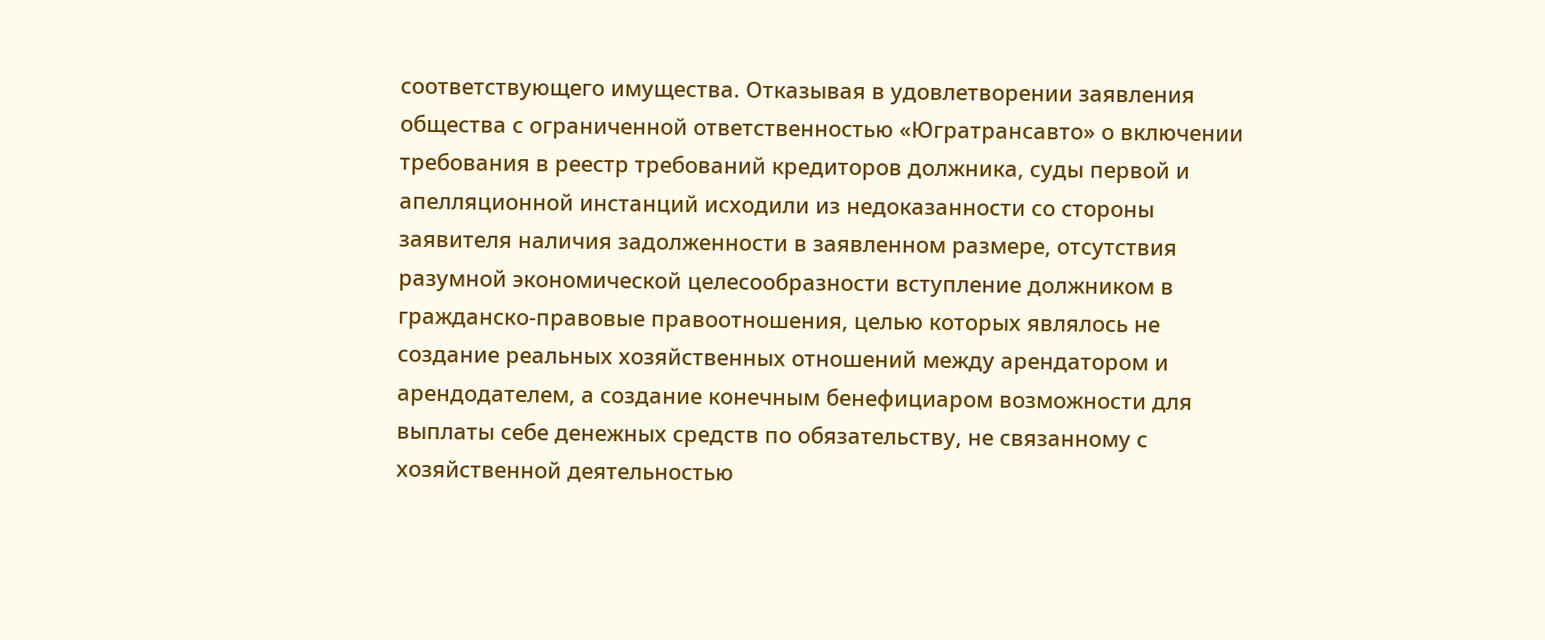соответствующего имущества. Отказывая в удовлетворении заявления общества с ограниченной ответственностью «Югратрансавто» о включении требования в реестр требований кредиторов должника, суды первой и апелляционной инстанций исходили из недоказанности со стороны заявителя наличия задолженности в заявленном размере, отсутствия разумной экономической целесообразности вступление должником в гражданско-правовые правоотношения, целью которых являлось не создание реальных хозяйственных отношений между арендатором и арендодателем, а создание конечным бенефициаром возможности для выплаты себе денежных средств по обязательству, не связанному с хозяйственной деятельностью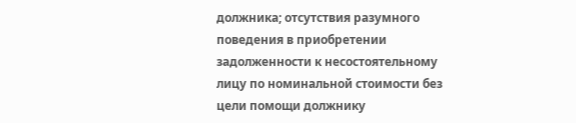должника; отсутствия разумного поведения в приобретении задолженности к несостоятельному лицу по номинальной стоимости без цели помощи должнику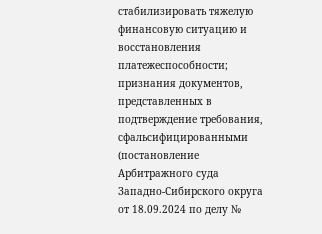стабилизировать тяжелую финансовую ситуацию и восстановления платежеспособности; признания документов, представленных в подтверждение требования, сфальсифицированными (постановление Арбитражного суда Западно-Сибирского округа от 18.09.2024 по делу №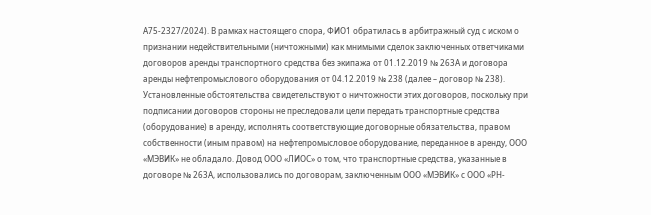А75-2327/2024). В рамках настоящего спора, ФИО1 обратилась в арбитражный суд с иском о признании недействительными (ничтожными) как мнимыми сделок заключенных ответчиками договоров аренды транспортного средства без экипажа от 01.12.2019 № 263А и договора аренды нефтепромыслового оборудования от 04.12.2019 № 238 (далее – договор № 238). Установленные обстоятельства свидетельствуют о ничтожности этих договоров, поскольку при подписании договоров стороны не преследовали цели передать транспортные средства (оборудование) в аренду, исполнять соответствующие договорные обязательства, правом собственности (иным правом) на нефтепромысловое оборудование, переданное в аренду, ООО «МЭВИК» не обладало. Довод ООО «ЛИОС» о том, что транспортные средства, указанные в договоре № 263А, использовались по договорам, заключенным ООО «МЭВИК» с ООО «РН-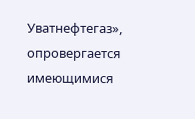Уватнефтегаз», опровергается имеющимися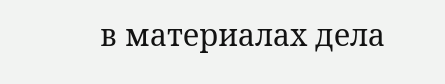в материалах дела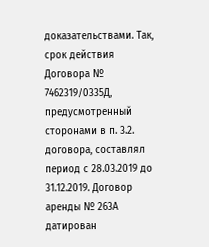доказательствами. Так, срок действия Договора № 7462319/0335Д, предусмотренный сторонами в п. 3.2. договора, составлял период с 28.03.2019 до 31.12.2019. Договор аренды № 263А датирован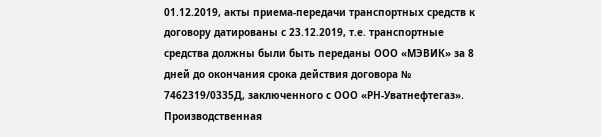01.12.2019, акты приема-передачи транспортных средств к договору датированы с 23.12.2019, т.е. транспортные средства должны были быть переданы ООО «МЭВИК» за 8 дней до окончания срока действия договора № 7462319/0335Д, заключенного с ООО «РН-Уватнефтегаз». Производственная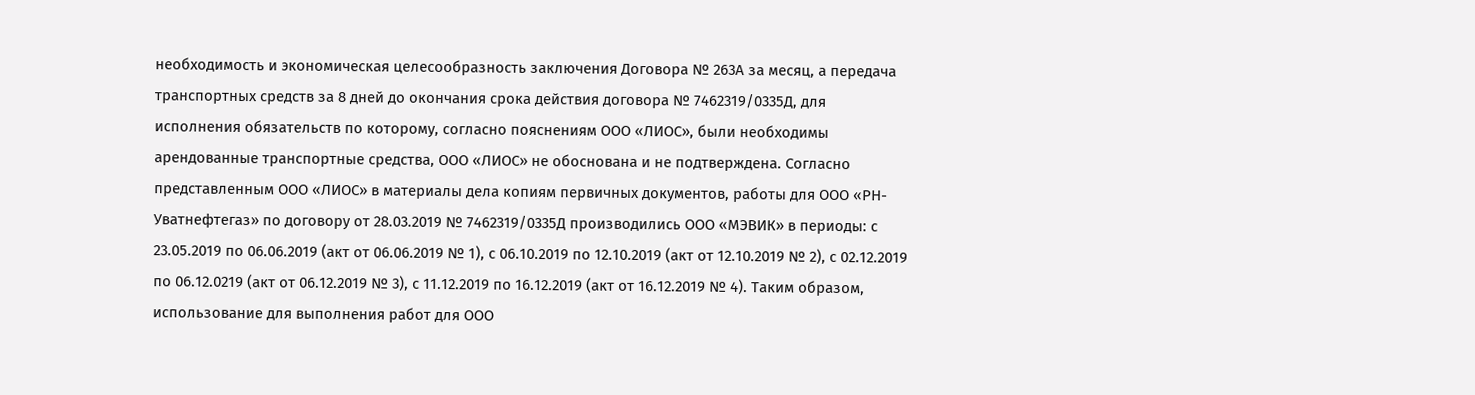необходимость и экономическая целесообразность заключения Договора № 263А за месяц, а передача транспортных средств за 8 дней до окончания срока действия договора № 7462319/0335Д, для исполнения обязательств по которому, согласно пояснениям ООО «ЛИОС», были необходимы арендованные транспортные средства, ООО «ЛИОС» не обоснована и не подтверждена. Согласно представленным ООО «ЛИОС» в материалы дела копиям первичных документов, работы для ООО «РН-Уватнефтегаз» по договору от 28.03.2019 № 7462319/0335Д производились ООО «МЭВИК» в периоды: с 23.05.2019 по 06.06.2019 (акт от 06.06.2019 № 1), с 06.10.2019 по 12.10.2019 (акт от 12.10.2019 № 2), с 02.12.2019 по 06.12.0219 (акт от 06.12.2019 № 3), с 11.12.2019 по 16.12.2019 (акт от 16.12.2019 № 4). Таким образом, использование для выполнения работ для ООО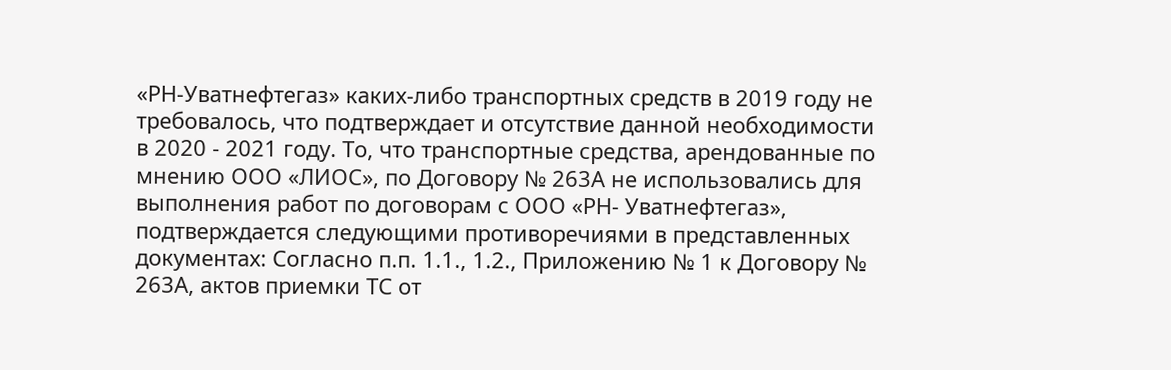«РН-Уватнефтегаз» каких-либо транспортных средств в 2019 году не требовалось, что подтверждает и отсутствие данной необходимости в 2020 - 2021 году. То, что транспортные средства, арендованные по мнению ООО «ЛИОС», по Договору № 263А не использовались для выполнения работ по договорам с ООО «РН- Уватнефтегаз», подтверждается следующими противоречиями в представленных документах: Согласно п.п. 1.1., 1.2., Приложению № 1 к Договору № 263А, актов приемки ТС от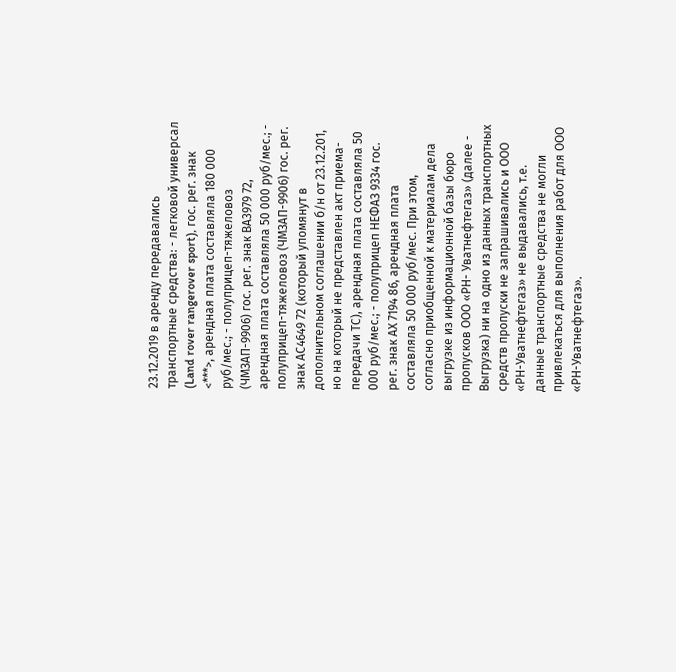23.12.2019 в аренду передавались транспортные средства: - легковой универсал (Land rover rangerover sport), гос. рег. знак <***>, арендная плата составляла 180 000 руб/мес.; - полуприцеп-тяжеловоз (ЧМЗАП-9906) гос. рег. знак ВА3979 72, арендная плата составляла 50 000 руб/мес.; - полуприцеп-тяжеловоз (ЧМЗАП-9906) гос. рег. знак АС4649 72 (который упомянут в дополнительном соглашении б/н от 23.12.201, но на который не представлен акт приема-передачи ТС), арендная плата составляла 50 000 руб/мес.; - полуприцеп НЕФАЗ 9334 гос. рег. знак АХ 7194 86, арендная плата составляла 50 000 руб/мес. При этом, согласно приобщенной к материалам дела выгрузке из информационной базы бюро пропусков ООО «РН- Уватнефтегаз» (далее - Выгрузка) ни на одно из данных транспортных средств пропуски не запрашивались и ООО «РН-Уватнефтегаз» не выдавались, т.е. данные транспортные средства не могли привлекаться для выполнения работ для ООО «РН-Уватнефтегаз».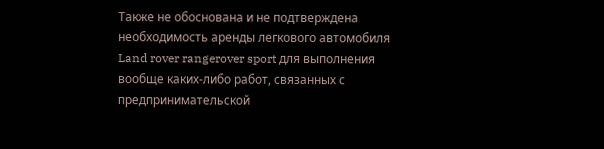Также не обоснована и не подтверждена необходимость аренды легкового автомобиля Land rover rangerover sport для выполнения вообще каких-либо работ, связанных с предпринимательской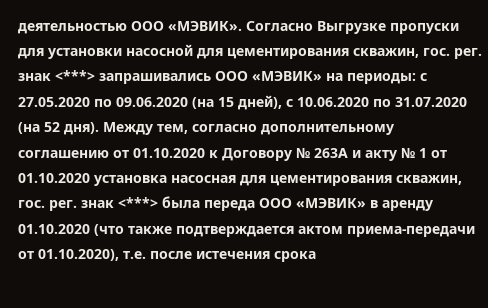деятельностью ООО «МЭВИК». Согласно Выгрузке пропуски для установки насосной для цементирования скважин, гос. рег. знак <***> запрашивались ООО «МЭВИК» на периоды: с 27.05.2020 по 09.06.2020 (на 15 дней), с 10.06.2020 по 31.07.2020 (на 52 дня). Между тем, согласно дополнительному соглашению от 01.10.2020 к Договору № 263А и акту № 1 от 01.10.2020 установка насосная для цементирования скважин, гос. рег. знак <***> была переда ООО «МЭВИК» в аренду 01.10.2020 (что также подтверждается актом приема-передачи от 01.10.2020), т.е. после истечения срока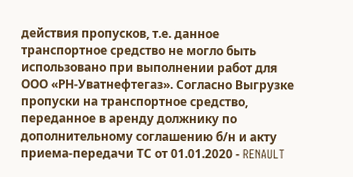действия пропусков, т.е. данное транспортное средство не могло быть использовано при выполнении работ для ООО «РН-Уватнефтегаз». Согласно Выгрузке пропуски на транспортное средство, переданное в аренду должнику по дополнительному соглашению б/н и акту приема-передачи ТС от 01.01.2020 - RENAULT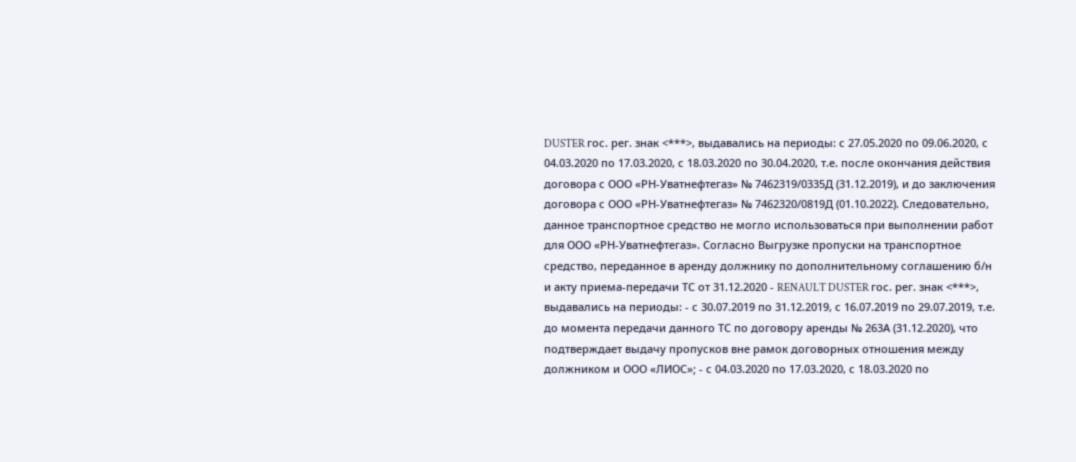DUSTER гос. рег. знак <***>, выдавались на периоды: с 27.05.2020 по 09.06.2020, с 04.03.2020 по 17.03.2020, с 18.03.2020 по 30.04.2020, т.е. после окончания действия договора с ООО «РН-Уватнефтегаз» № 7462319/0335Д (31.12.2019), и до заключения договора с ООО «РН-Уватнефтегаз» № 7462320/0819Д (01.10.2022). Следовательно, данное транспортное средство не могло использоваться при выполнении работ для ООО «РН-Уватнефтегаз». Согласно Выгрузке пропуски на транспортное средство, переданное в аренду должнику по дополнительному соглашению б/н и акту приема-передачи ТС от 31.12.2020 - RENAULT DUSTER гос. рег. знак <***>, выдавались на периоды: - с 30.07.2019 по 31.12.2019, с 16.07.2019 по 29.07.2019, т.е. до момента передачи данного ТС по договору аренды № 263А (31.12.2020), что подтверждает выдачу пропусков вне рамок договорных отношения между должником и ООО «ЛИОС»; - с 04.03.2020 по 17.03.2020, с 18.03.2020 по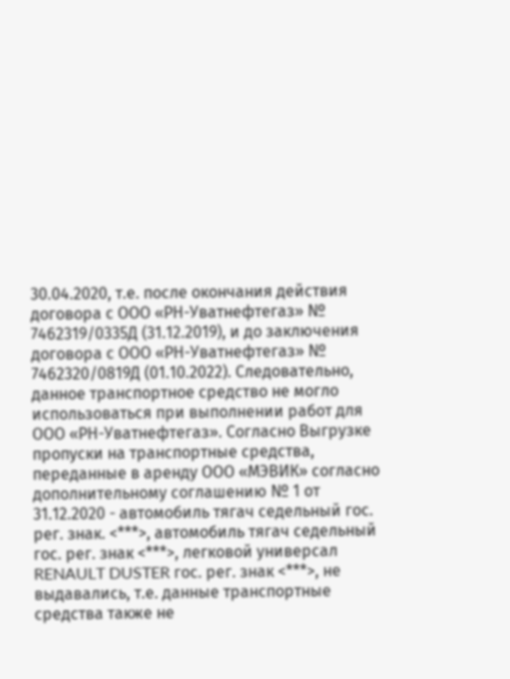30.04.2020, т.е. после окончания действия договора с ООО «РН-Уватнефтегаз» № 7462319/0335Д (31.12.2019), и до заключения договора с ООО «РН-Уватнефтегаз» № 7462320/0819Д (01.10.2022). Следовательно, данное транспортное средство не могло использоваться при выполнении работ для ООО «РН-Уватнефтегаз». Согласно Выгрузке пропуски на транспортные средства, переданные в аренду ООО «МЭВИК» согласно дополнительному соглашению № 1 от 31.12.2020 - автомобиль тягач седельный гос. рег. знак. <***>, автомобиль тягач седельный гос. рег. знак <***>, легковой универсал RENAULT DUSTER гос. рег. знак <***>, не выдавались, т.е. данные транспортные средства также не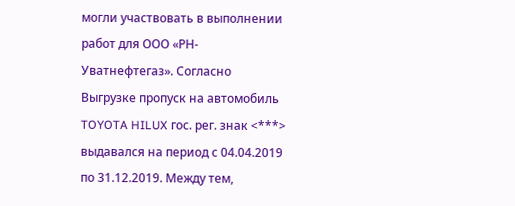могли участвовать в выполнении работ для ООО «РН-Уватнефтегаз». Согласно Выгрузке пропуск на автомобиль TOYOTA HILUX гос. рег. знак <***> выдавался на период с 04.04.2019 по 31.12.2019. Между тем,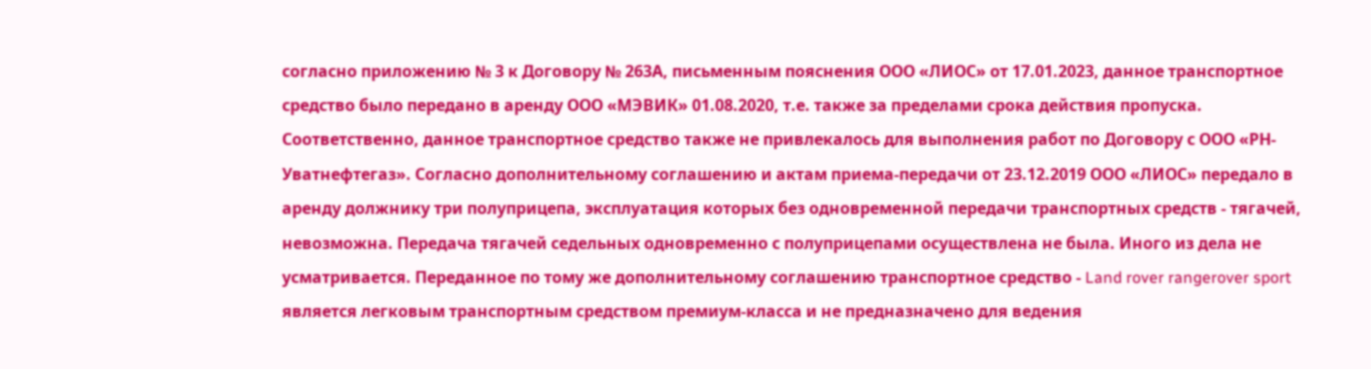согласно приложению № 3 к Договору № 263А, письменным пояснения ООО «ЛИОС» от 17.01.2023, данное транспортное средство было передано в аренду ООО «МЭВИК» 01.08.2020, т.е. также за пределами срока действия пропуска. Соответственно, данное транспортное средство также не привлекалось для выполнения работ по Договору с ООО «РН-Уватнефтегаз». Согласно дополнительному соглашению и актам приема-передачи от 23.12.2019 ООО «ЛИОС» передало в аренду должнику три полуприцепа, эксплуатация которых без одновременной передачи транспортных средств - тягачей, невозможна. Передача тягачей седельных одновременно с полуприцепами осуществлена не была. Иного из дела не усматривается. Переданное по тому же дополнительному соглашению транспортное средство - Land rover rangerover sport является легковым транспортным средством премиум-класса и не предназначено для ведения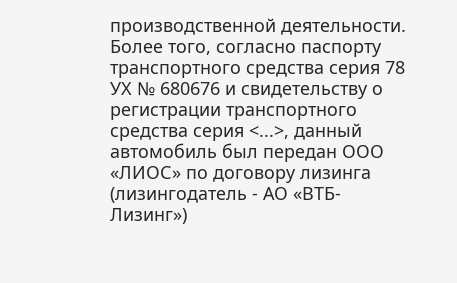производственной деятельности. Более того, согласно паспорту транспортного средства серия 78 УХ № 680676 и свидетельству о регистрации транспортного средства серия <...>, данный автомобиль был передан ООО «ЛИОС» по договору лизинга (лизингодатель - АО «ВТБ-Лизинг»)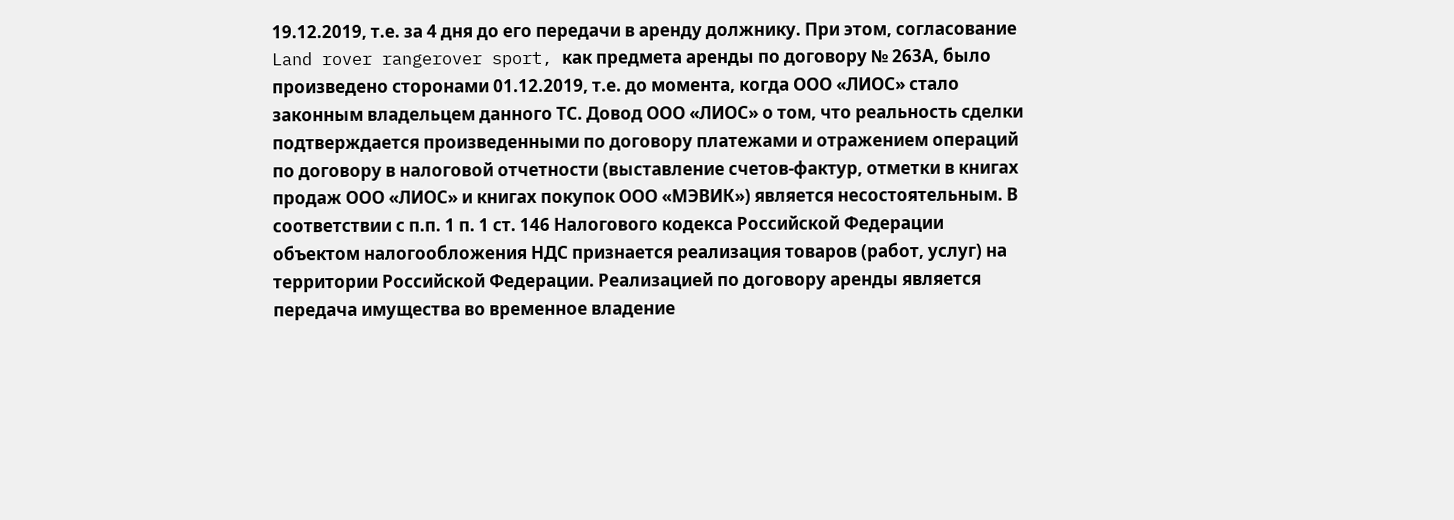19.12.2019, т.е. за 4 дня до его передачи в аренду должнику. При этом, согласование Land rover rangerover sport, как предмета аренды по договору № 263А, было произведено сторонами 01.12.2019, т.е. до момента, когда ООО «ЛИОС» стало законным владельцем данного ТС. Довод ООО «ЛИОС» о том, что реальность сделки подтверждается произведенными по договору платежами и отражением операций по договору в налоговой отчетности (выставление счетов-фактур, отметки в книгах продаж ООО «ЛИОС» и книгах покупок ООО «МЭВИК») является несостоятельным. В соответствии с п.п. 1 п. 1 ст. 146 Налогового кодекса Российской Федерации объектом налогообложения НДС признается реализация товаров (работ, услуг) на территории Российской Федерации. Реализацией по договору аренды является передача имущества во временное владение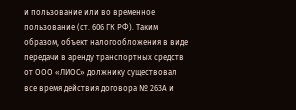и пользование или во временное пользование (ст. 606 ГК РФ). Таким образом, объект налогообложения в виде передачи в аренду транспортных средств от ООО «ЛИОС» должнику существовал все время действия договора № 263А и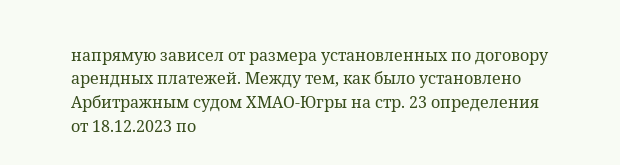напрямую зависел от размера установленных по договору арендных платежей. Между тем, как было установлено Арбитражным судом ХМАО-Югры на стр. 23 определения от 18.12.2023 по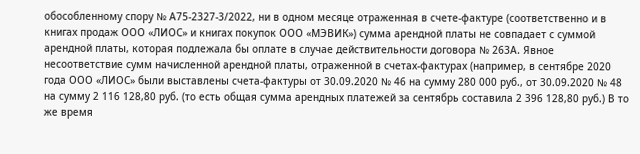обособленному спору № А75-2327-3/2022, ни в одном месяце отраженная в счете-фактуре (соответственно и в книгах продаж ООО «ЛИОС» и книгах покупок ООО «МЭВИК») сумма арендной платы не совпадает с суммой арендной платы, которая подлежала бы оплате в случае действительности договора № 263А. Явное несоответствие сумм начисленной арендной платы, отраженной в счетах-фактурах (например, в сентябре 2020 года ООО «ЛИОС» были выставлены счета-фактуры от 30.09.2020 № 46 на сумму 280 000 руб., от 30.09.2020 № 48 на сумму 2 116 128,80 руб. (то есть общая сумма арендных платежей за сентябрь составила 2 396 128,80 руб.) В то же время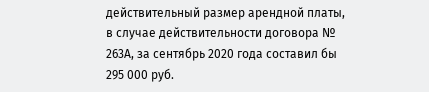действительный размер арендной платы, в случае действительности договора № 263А, за сентябрь 2020 года составил бы 295 000 руб.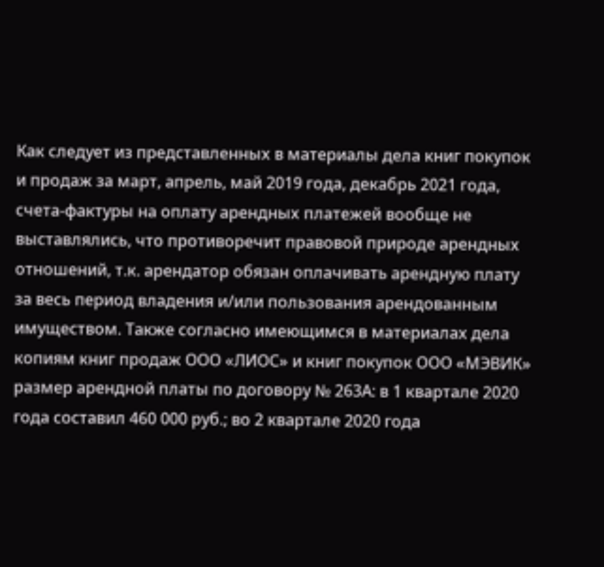Как следует из представленных в материалы дела книг покупок и продаж за март, апрель, май 2019 года, декабрь 2021 года, счета-фактуры на оплату арендных платежей вообще не выставлялись, что противоречит правовой природе арендных отношений, т.к. арендатор обязан оплачивать арендную плату за весь период владения и/или пользования арендованным имуществом. Также согласно имеющимся в материалах дела копиям книг продаж ООО «ЛИОС» и книг покупок ООО «МЭВИК» размер арендной платы по договору № 263А: в 1 квартале 2020 года составил 460 000 руб.; во 2 квартале 2020 года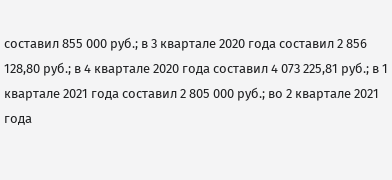составил 855 000 руб.; в 3 квартале 2020 года составил 2 856 128,80 руб.; в 4 квартале 2020 года составил 4 073 225,81 руб.; в 1 квартале 2021 года составил 2 805 000 руб.; во 2 квартале 2021 года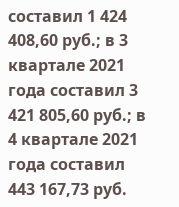составил 1 424 408,60 руб.; в 3 квартале 2021 года составил 3 421 805,60 руб.; в 4 квартале 2021 года составил 443 167,73 руб.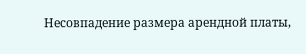Несовпадение размера арендной платы,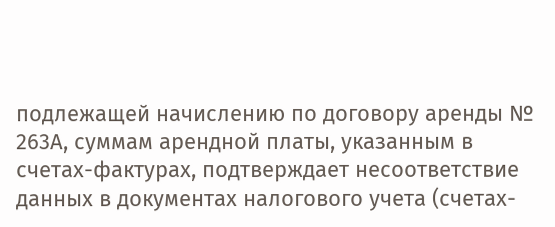подлежащей начислению по договору аренды № 263А, суммам арендной платы, указанным в счетах-фактурах, подтверждает несоответствие данных в документах налогового учета (счетах-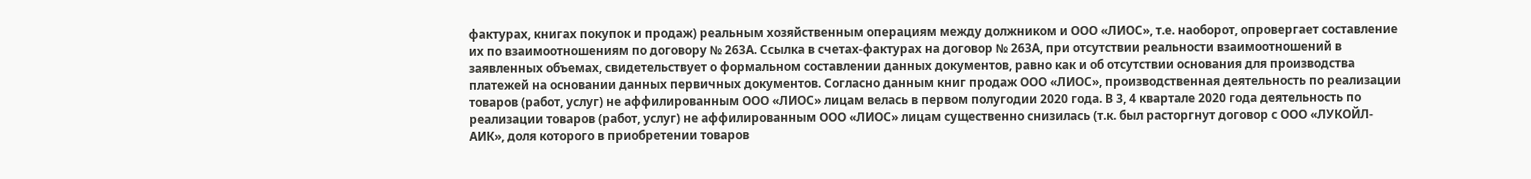фактурах, книгах покупок и продаж) реальным хозяйственным операциям между должником и ООО «ЛИОС», т.е. наоборот, опровергает составление их по взаимоотношениям по договору № 263А. Ссылка в счетах-фактурах на договор № 263А, при отсутствии реальности взаимоотношений в заявленных объемах, свидетельствует о формальном составлении данных документов, равно как и об отсутствии основания для производства платежей на основании данных первичных документов. Согласно данным книг продаж ООО «ЛИОС», производственная деятельность по реализации товаров (работ, услуг) не аффилированным ООО «ЛИОС» лицам велась в первом полугодии 2020 года. В 3, 4 квартале 2020 года деятельность по реализации товаров (работ, услуг) не аффилированным ООО «ЛИОС» лицам существенно снизилась (т.к. был расторгнут договор с ООО «ЛУКОЙЛ-АИК», доля которого в приобретении товаров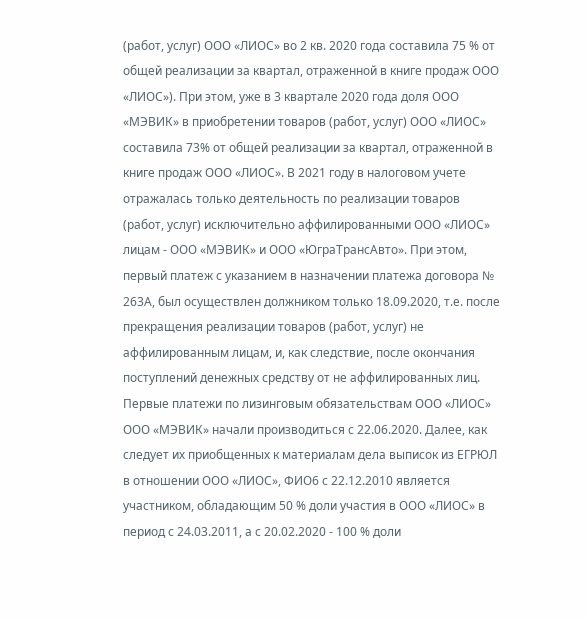(работ, услуг) ООО «ЛИОС» во 2 кв. 2020 года составила 75 % от общей реализации за квартал, отраженной в книге продаж ООО «ЛИОС»). При этом, уже в 3 квартале 2020 года доля ООО «МЭВИК» в приобретении товаров (работ, услуг) ООО «ЛИОС» составила 73% от общей реализации за квартал, отраженной в книге продаж ООО «ЛИОС». В 2021 году в налоговом учете отражалась только деятельность по реализации товаров (работ, услуг) исключительно аффилированными ООО «ЛИОС» лицам - ООО «МЭВИК» и ООО «ЮграТрансАвто». При этом, первый платеж с указанием в назначении платежа договора № 263А, был осуществлен должником только 18.09.2020, т.е. после прекращения реализации товаров (работ, услуг) не аффилированным лицам, и, как следствие, после окончания поступлений денежных средству от не аффилированных лиц. Первые платежи по лизинговым обязательствам ООО «ЛИОС» ООО «МЭВИК» начали производиться с 22.06.2020. Далее, как следует их приобщенных к материалам дела выписок из ЕГРЮЛ в отношении ООО «ЛИОС», ФИО6 с 22.12.2010 является участником, обладающим 50 % доли участия в ООО «ЛИОС» в период с 24.03.2011, а с 20.02.2020 - 100 % доли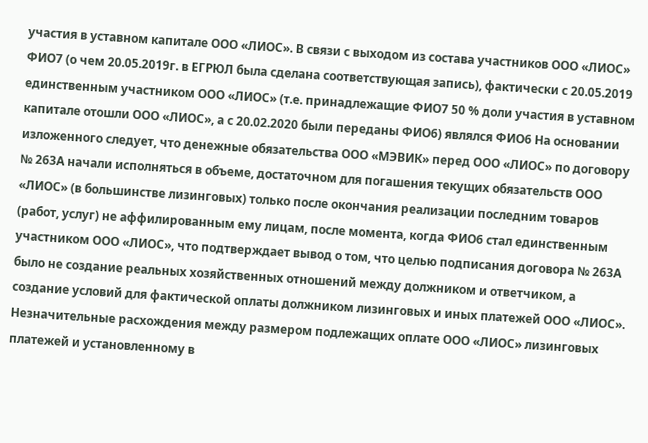участия в уставном капитале ООО «ЛИОС». В связи с выходом из состава участников ООО «ЛИОС» ФИО7 (о чем 20.05.2019г. в ЕГРЮЛ была сделана соответствующая запись), фактически с 20.05.2019 единственным участником ООО «ЛИОС» (т.е. принадлежащие ФИО7 50 % доли участия в уставном капитале отошли ООО «ЛИОС», а с 20.02.2020 были переданы ФИО6) являлся ФИО6 На основании изложенного следует, что денежные обязательства ООО «МЭВИК» перед ООО «ЛИОС» по договору № 263А начали исполняться в объеме, достаточном для погашения текущих обязательств ООО «ЛИОС» (в большинстве лизинговых) только после окончания реализации последним товаров (работ, услуг) не аффилированным ему лицам, после момента, когда ФИО6 стал единственным участником ООО «ЛИОС», что подтверждает вывод о том, что целью подписания договора № 263А было не создание реальных хозяйственных отношений между должником и ответчиком, а создание условий для фактической оплаты должником лизинговых и иных платежей ООО «ЛИОС». Незначительные расхождения между размером подлежащих оплате ООО «ЛИОС» лизинговых платежей и установленному в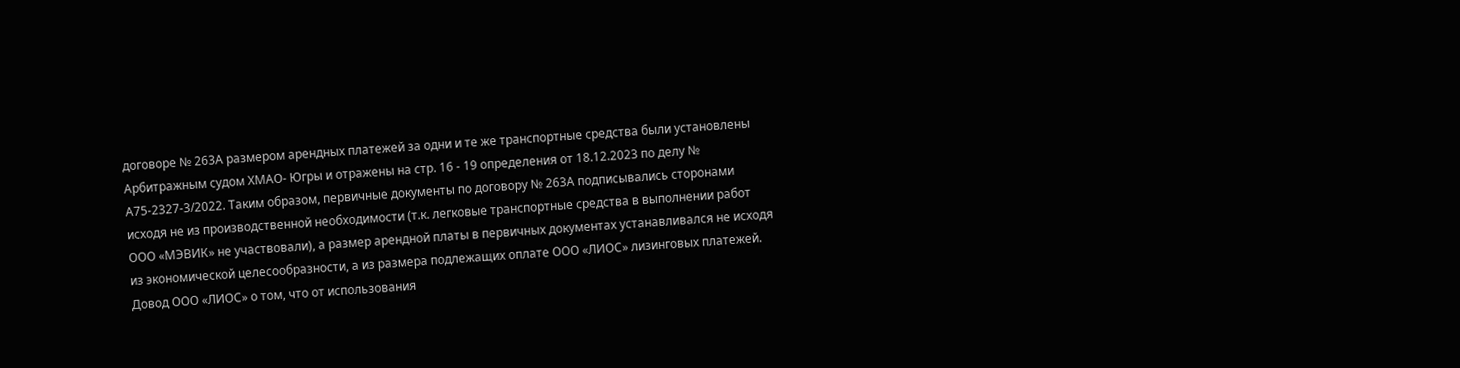договоре № 263А размером арендных платежей за одни и те же транспортные средства были установлены Арбитражным судом ХМАО- Югры и отражены на стр. 16 - 19 определения от 18.12.2023 по делу № А75-2327-3/2022. Таким образом, первичные документы по договору № 263А подписывались сторонами исходя не из производственной необходимости (т.к. легковые транспортные средства в выполнении работ ООО «МЭВИК» не участвовали), а размер арендной платы в первичных документах устанавливался не исходя из экономической целесообразности, а из размера подлежащих оплате ООО «ЛИОС» лизинговых платежей. Довод ООО «ЛИОС» о том, что от использования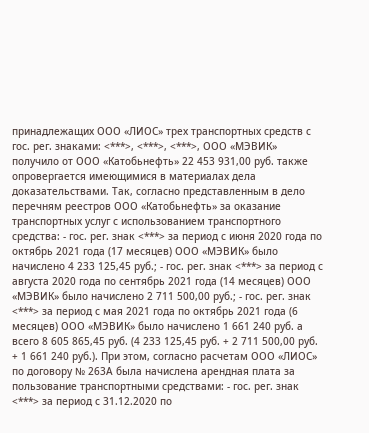принадлежащих ООО «ЛИОС» трех транспортных средств с гос. рег. знаками: <***>, <***>, <***>, ООО «МЭВИК» получило от ООО «Катобьнефть» 22 453 931,00 руб. также опровергается имеющимися в материалах дела доказательствами. Так, согласно представленным в дело перечням реестров ООО «Катобьнефть» за оказание транспортных услуг с использованием транспортного средства: - гос. рег. знак <***> за период с июня 2020 года по октябрь 2021 года (17 месяцев) ООО «МЭВИК» было начислено 4 233 125,45 руб.; - гос. рег. знак <***> за период с августа 2020 года по сентябрь 2021 года (14 месяцев) ООО «МЭВИК» было начислено 2 711 500,00 руб.; - гос. рег. знак <***> за период с мая 2021 года по октябрь 2021 года (6 месяцев) ООО «МЭВИК» было начислено 1 661 240 руб. а всего 8 605 865,45 руб. (4 233 125,45 руб. + 2 711 500,00 руб. + 1 661 240 руб.). При этом, согласно расчетам ООО «ЛИОС» по договору № 263А была начислена арендная плата за пользование транспортными средствами: - гос. рег. знак <***> за период с 31.12.2020 по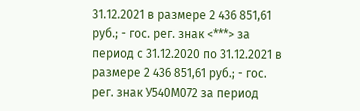31.12.2021 в размере 2 436 851,61 руб.; - гос. рег. знак <***> за период с 31.12.2020 по 31.12.2021 в размере 2 436 851,61 руб.; - гос. рег. знак У540М072 за период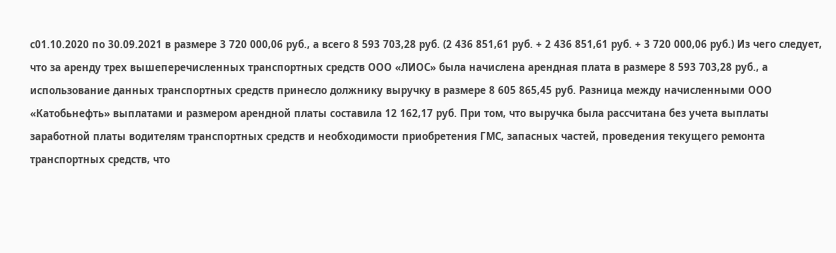с01.10.2020 по 30.09.2021 в размере 3 720 000,06 руб., а всего 8 593 703,28 руб. (2 436 851,61 руб. + 2 436 851,61 руб. + 3 720 000,06 руб.) Из чего следует, что за аренду трех вышеперечисленных транспортных средств ООО «ЛИОС» была начислена арендная плата в размере 8 593 703,28 руб., а использование данных транспортных средств принесло должнику выручку в размере 8 605 865,45 руб. Разница между начисленными ООО «Катобьнефть» выплатами и размером арендной платы составила 12 162,17 руб. При том, что выручка была рассчитана без учета выплаты заработной платы водителям транспортных средств и необходимости приобретения ГМС, запасных частей, проведения текущего ремонта транспортных средств, что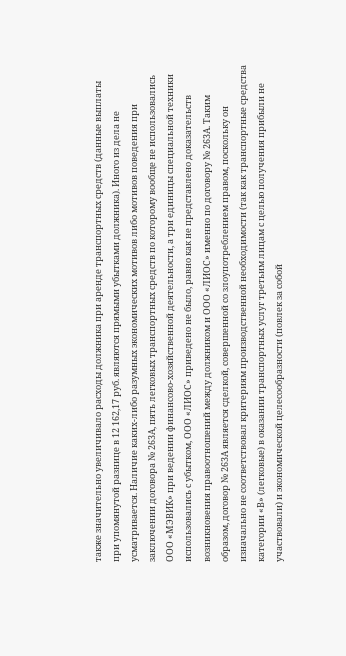также значительно увеличивало расходы должника при аренде транспортных средств (данные выплаты при упомянутой разнице в 12 162,17 руб. являются прямыми убытками должника). Иного из дела не усматривается. Наличие каких-либо разумных экономических мотивов либо мотивов поведения при заключении договора № 263А, пять легковых транспортных средств по которому вообще не использовались ООО «МЭВИК» при ведении финансово-хозяйственной деятельности, а три единицы специальной техники использовались с убытком, ООО «ЛИОС» приведено не было, равно как не представлено доказательств возникновения правоотношений между должником и ООО «ЛИОС» именно по договору № 263А. Таким образом, договор № 263А является сделкой, совершенной со злоупотреблением правом, поскольку он изначально не соответствовал критериям производственной необходимости (так как транспортные средства категории «В» (легковые) в оказании транспортных услуг третьим лицам с целью получения прибыли не участвовали) и экономической целесообразности (повлек за собой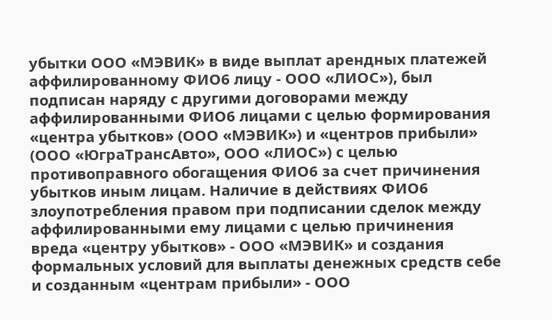убытки ООО «МЭВИК» в виде выплат арендных платежей аффилированному ФИО6 лицу - ООО «ЛИОС»), был подписан наряду с другими договорами между аффилированными ФИО6 лицами с целью формирования «центра убытков» (ООО «МЭВИК») и «центров прибыли» (ООО «ЮграТрансАвто», ООО «ЛИОС») с целью противоправного обогащения ФИО6 за счет причинения убытков иным лицам. Наличие в действиях ФИО6 злоупотребления правом при подписании сделок между аффилированными ему лицами с целью причинения вреда «центру убытков» - ООО «МЭВИК» и создания формальных условий для выплаты денежных средств себе и созданным «центрам прибыли» - ООО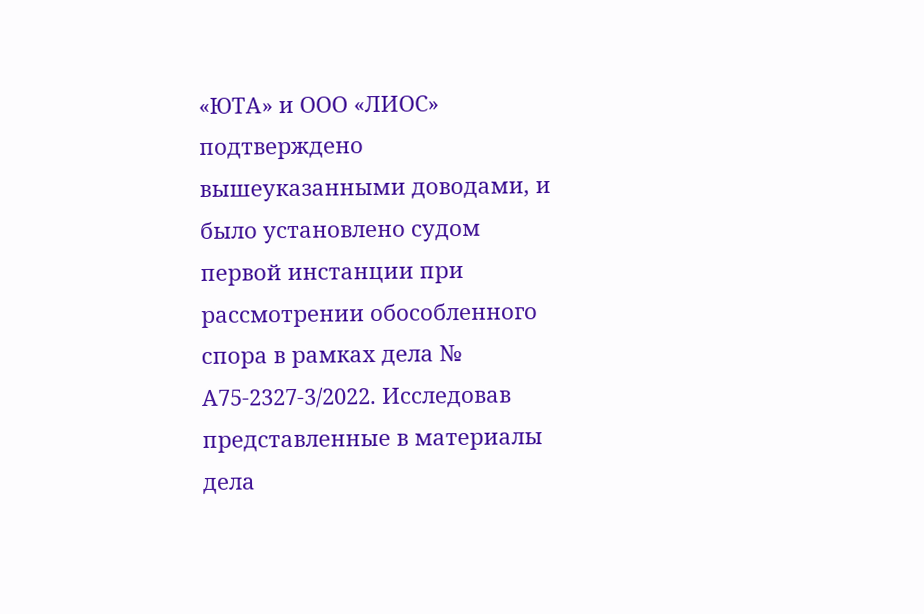«ЮТА» и ООО «ЛИОС» подтверждено вышеуказанными доводами, и было установлено судом первой инстанции при рассмотрении обособленного спора в рамках дела № А75-2327-3/2022. Исследовав представленные в материалы дела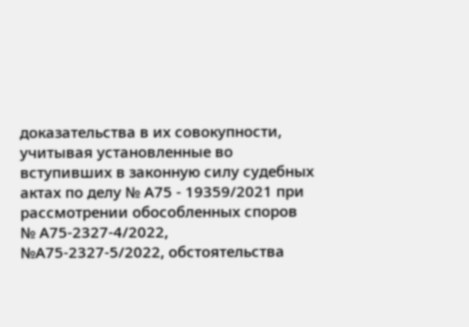доказательства в их совокупности, учитывая установленные во вступивших в законную силу судебных актах по делу № А75 - 19359/2021 при рассмотрении обособленных споров № А75-2327-4/2022, №А75-2327-5/2022, обстоятельства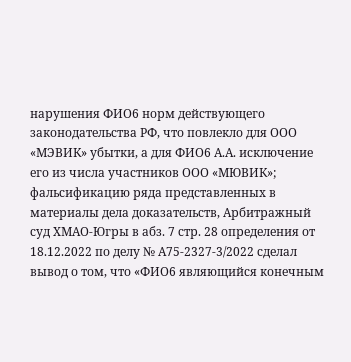нарушения ФИО6 норм действующего законодательства РФ, что повлекло для ООО «МЭВИК» убытки, а для ФИО6 А.А. исключение его из числа участников ООО «МЮВИК»; фальсификацию ряда представленных в материалы дела доказательств, Арбитражный суд ХМАО-Югры в абз. 7 стр. 28 определения от 18.12.2022 по делу № А75-2327-3/2022 сделал вывод о том, что «ФИО6 являющийся конечным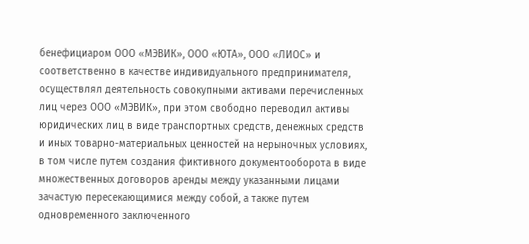бенефициаром ООО «МЭВИК», ООО «ЮТА», ООО «ЛИОС» и соответственно в качестве индивидуального предпринимателя, осуществлял деятельность совокупными активами перечисленных лиц через ООО «МЭВИК», при этом свободно переводил активы юридических лиц в виде транспортных средств, денежных средств и иных товарно-материальных ценностей на нерыночных условиях, в том числе путем создания фиктивного документооборота в виде множественных договоров аренды между указанными лицами зачастую пересекающимися между собой, а также путем одновременного заключенного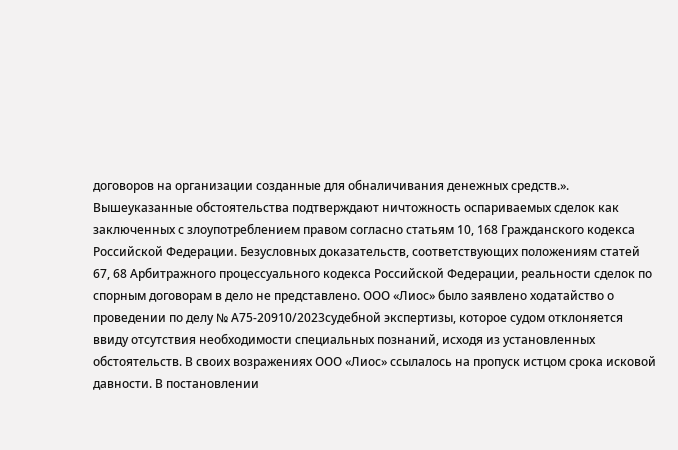договоров на организации созданные для обналичивания денежных средств.». Вышеуказанные обстоятельства подтверждают ничтожность оспариваемых сделок как заключенных с злоупотреблением правом согласно статьям 10, 168 Гражданского кодекса Российской Федерации. Безусловных доказательств, соответствующих положениям статей 67, 68 Арбитражного процессуального кодекса Российской Федерации, реальности сделок по спорным договорам в дело не представлено. ООО «Лиос» было заявлено ходатайство о проведении по делу № А75-20910/2023судебной экспертизы, которое судом отклоняется ввиду отсутствия необходимости специальных познаний, исходя из установленных обстоятельств. В своих возражениях ООО «Лиос» ссылалось на пропуск истцом срока исковой давности. В постановлении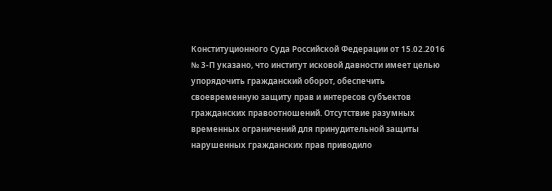Конституционного Суда Российской Федерации от 15.02.2016 № 3-П указано, что институт исковой давности имеет целью упорядочить гражданский оборот, обеспечить своевременную защиту прав и интересов субъектов гражданских правоотношений. Отсутствие разумных временных ограничений для принудительной защиты нарушенных гражданских прав приводило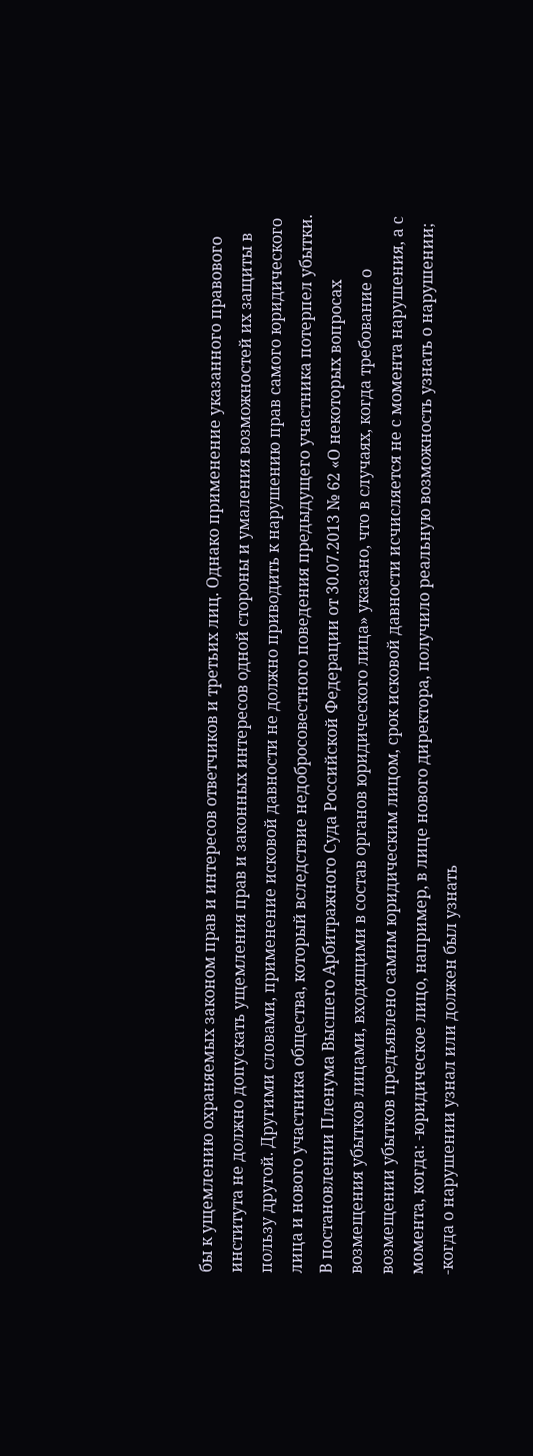бы к ущемлению охраняемых законом прав и интересов ответчиков и третьих лиц. Однако применение указанного правового института не должно допускать ущемления прав и законных интересов одной стороны и умаления возможностей их защиты в пользу другой. Другими словами, применение исковой давности не должно приводить к нарушению прав самого юридического лица и нового участника общества, который вследствие недобросовестного поведения предыдущего участника потерпел убытки. В постановлении Пленума Высшего Арбитражного Суда Российской Федерации от 30.07.2013 № 62 «О некоторых вопросах возмещения убытков лицами, входящими в состав органов юридического лица» указано, что в случаях, когда требование о возмещении убытков предъявлено самим юридическим лицом, срок исковой давности исчисляется не с момента нарушения, а с момента, когда: -юридическое лицо, например, в лице нового директора, получило реальную возможность узнать о нарушении; -когда о нарушении узнал или должен был узнать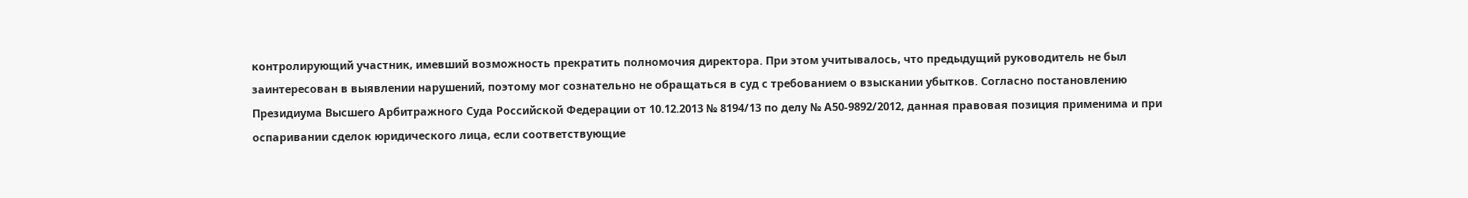контролирующий участник, имевший возможность прекратить полномочия директора. При этом учитывалось, что предыдущий руководитель не был заинтересован в выявлении нарушений, поэтому мог сознательно не обращаться в суд с требованием о взыскании убытков. Согласно постановлению Президиума Высшего Арбитражного Суда Российской Федерации от 10.12.2013 № 8194/13 по делу № А50-9892/2012, данная правовая позиция применима и при оспаривании сделок юридического лица, если соответствующие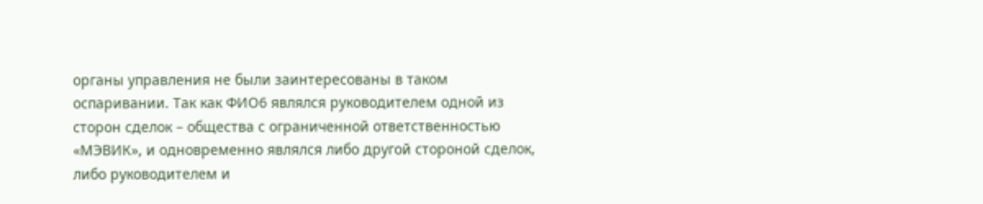органы управления не были заинтересованы в таком оспаривании. Так как ФИО6 являлся руководителем одной из сторон сделок – общества с ограниченной ответственностью «МЭВИК», и одновременно являлся либо другой стороной сделок, либо руководителем и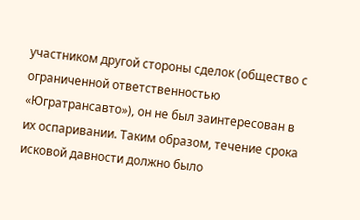участником другой стороны сделок (общество с ограниченной ответственностью «Югратрансавто»), он не был заинтересован в их оспаривании. Таким образом, течение срока исковой давности должно было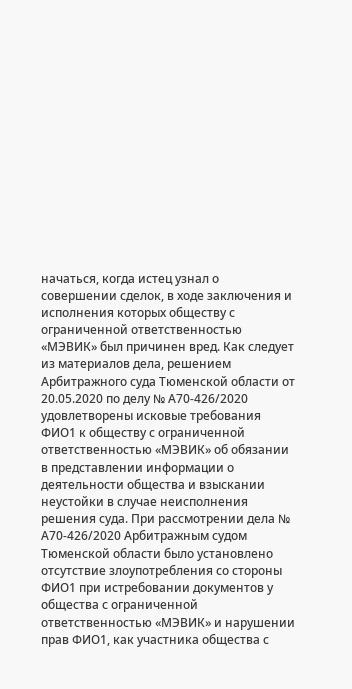начаться, когда истец узнал о совершении сделок, в ходе заключения и исполнения которых обществу с ограниченной ответственностью «МЭВИК» был причинен вред. Как следует из материалов дела, решением Арбитражного суда Тюменской области от 20.05.2020 по делу № А70-426/2020 удовлетворены исковые требования ФИО1 к обществу с ограниченной ответственностью «МЭВИК» об обязании в представлении информации о деятельности общества и взыскании неустойки в случае неисполнения решения суда. При рассмотрении дела № А70-426/2020 Арбитражным судом Тюменской области было установлено отсутствие злоупотребления со стороны ФИО1 при истребовании документов у общества с ограниченной ответственностью «МЭВИК» и нарушении прав ФИО1, как участника общества с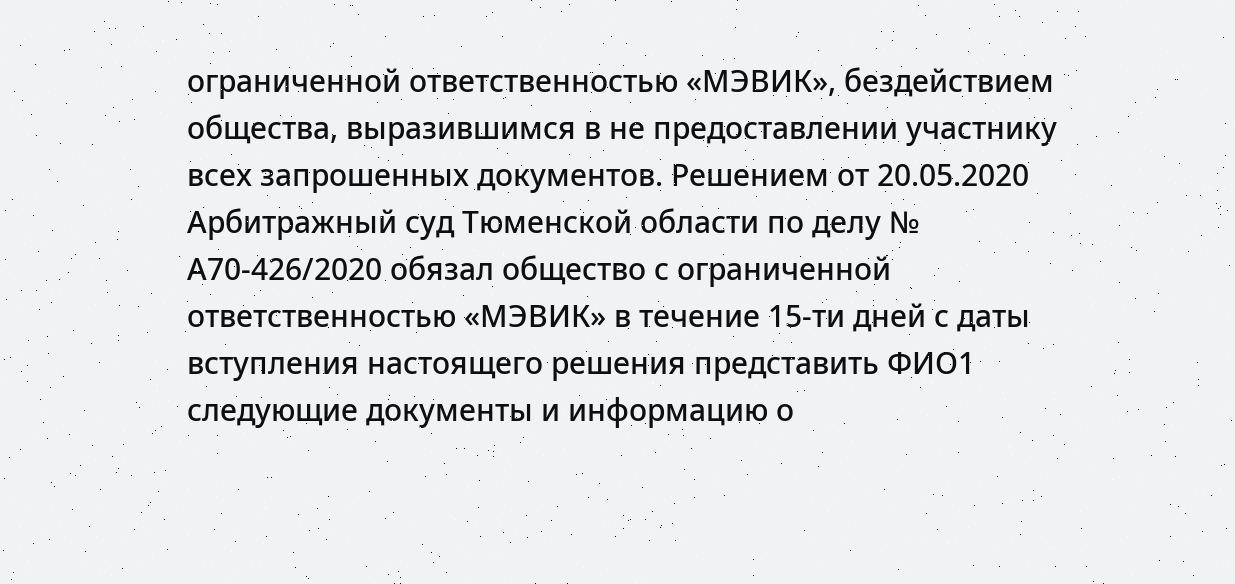ограниченной ответственностью «МЭВИК», бездействием общества, выразившимся в не предоставлении участнику всех запрошенных документов. Решением от 20.05.2020 Арбитражный суд Тюменской области по делу № А70-426/2020 обязал общество с ограниченной ответственностью «МЭВИК» в течение 15-ти дней с даты вступления настоящего решения представить ФИО1 следующие документы и информацию о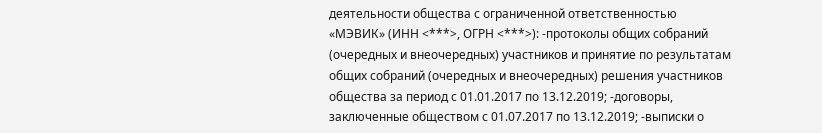деятельности общества с ограниченной ответственностью «МЭВИК» (ИНН <***>, ОГРН <***>): -протоколы общих собраний (очередных и внеочередных) участников и принятие по результатам общих собраний (очередных и внеочередных) решения участников общества за период с 01.01.2017 по 13.12.2019; -договоры, заключенные обществом с 01.07.2017 по 13.12.2019; -выписки о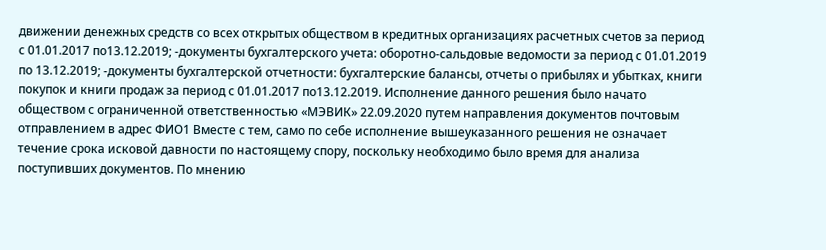движении денежных средств со всех открытых обществом в кредитных организациях расчетных счетов за период с 01.01.2017 по13.12.2019; -документы бухгалтерского учета: оборотно-сальдовые ведомости за период с 01.01.2019 по 13.12.2019; -документы бухгалтерской отчетности: бухгалтерские балансы, отчеты о прибылях и убытках, книги покупок и книги продаж за период с 01.01.2017 по13.12.2019. Исполнение данного решения было начато обществом с ограниченной ответственностью «МЭВИК» 22.09.2020 путем направления документов почтовым отправлением в адрес ФИО1 Вместе с тем, само по себе исполнение вышеуказанного решения не означает течение срока исковой давности по настоящему спору, поскольку необходимо было время для анализа поступивших документов. По мнению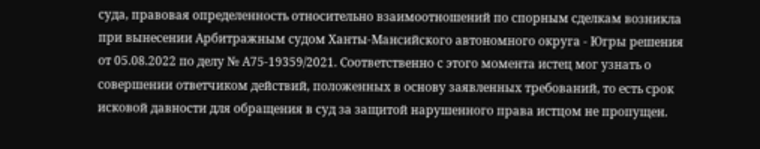суда, правовая определенность относительно взаимоотношений по спорным сделкам возникла при вынесении Арбитражным судом Ханты-Мансийского автономного округа - Югры решения от 05.08.2022 по делу № А75-19359/2021. Соответственно с этого момента истец мог узнать о совершении ответчиком действий, положенных в основу заявленных требований, то есть срок исковой давности для обращения в суд за защитой нарушенного права истцом не пропущен.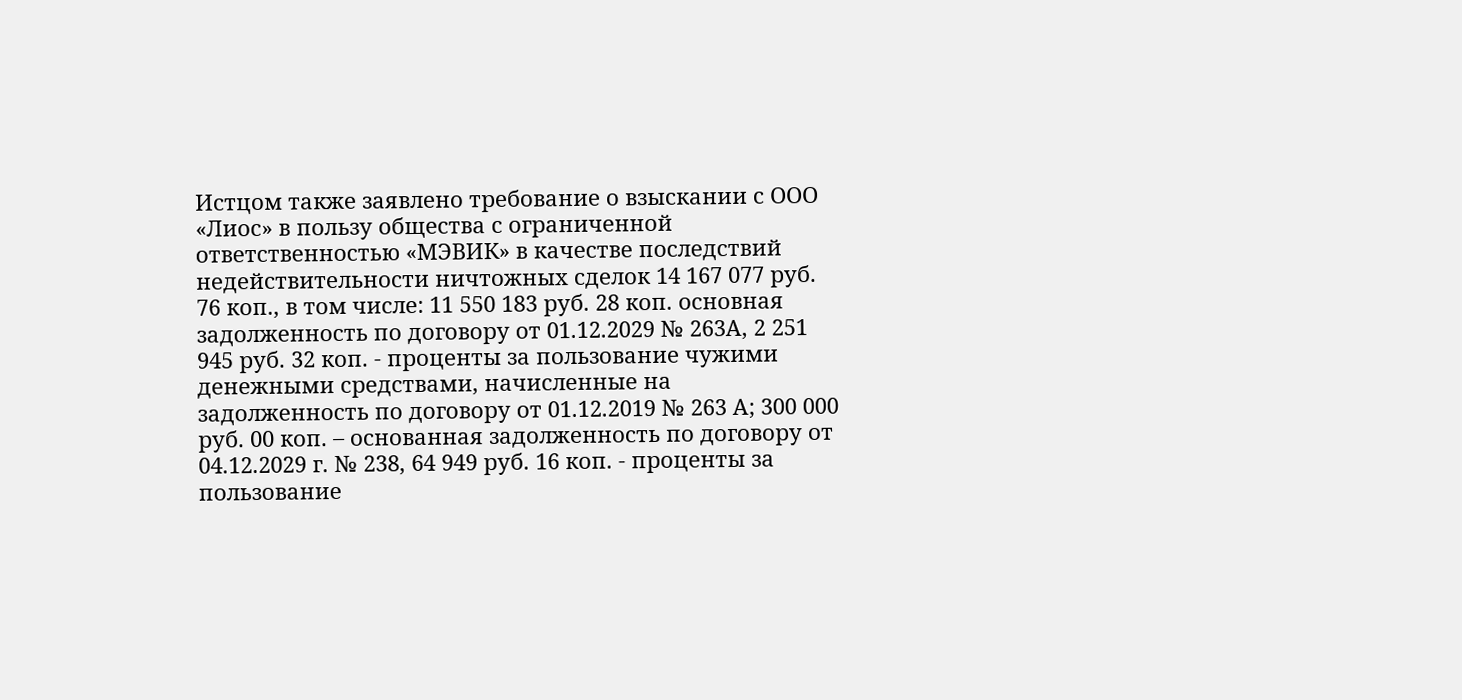Истцом также заявлено требование о взыскании с ООО «Лиос» в пользу общества с ограниченной ответственностью «МЭВИК» в качестве последствий недействительности ничтожных сделок 14 167 077 руб. 76 коп., в том числе: 11 550 183 руб. 28 коп. основная задолженность по договору от 01.12.2029 № 263А, 2 251 945 руб. 32 коп. - проценты за пользование чужими денежными средствами, начисленные на задолженность по договору от 01.12.2019 № 263 А; 300 000 руб. 00 коп. – основанная задолженность по договору от 04.12.2029 г. № 238, 64 949 руб. 16 коп. - проценты за пользование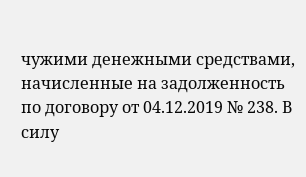чужими денежными средствами, начисленные на задолженность по договору от 04.12.2019 № 238. В силу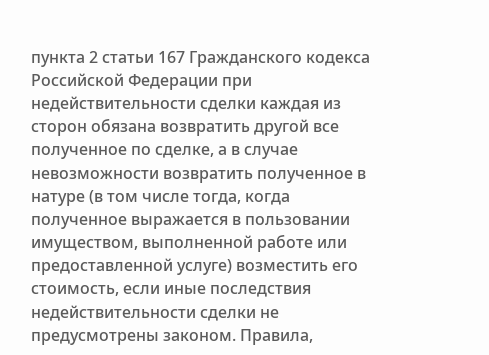пункта 2 статьи 167 Гражданского кодекса Российской Федерации при недействительности сделки каждая из сторон обязана возвратить другой все полученное по сделке, а в случае невозможности возвратить полученное в натуре (в том числе тогда, когда полученное выражается в пользовании имуществом, выполненной работе или предоставленной услуге) возместить его стоимость, если иные последствия недействительности сделки не предусмотрены законом. Правила,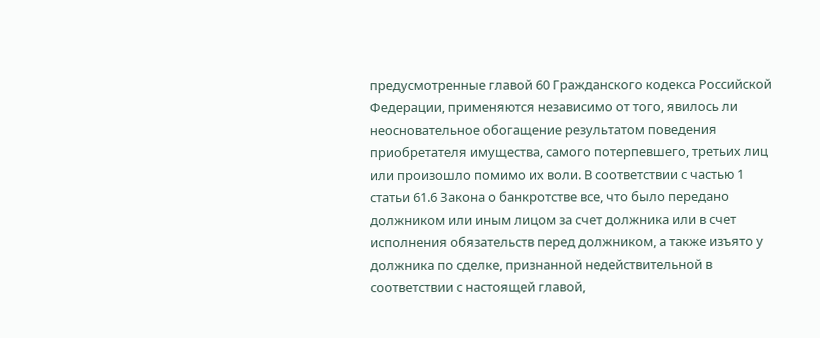предусмотренные главой 60 Гражданского кодекса Российской Федерации, применяются независимо от того, явилось ли неосновательное обогащение результатом поведения приобретателя имущества, самого потерпевшего, третьих лиц или произошло помимо их воли. В соответствии с частью 1 статьи 61.6 Закона о банкротстве все, что было передано должником или иным лицом за счет должника или в счет исполнения обязательств перед должником, а также изъято у должника по сделке, признанной недействительной в соответствии с настоящей главой,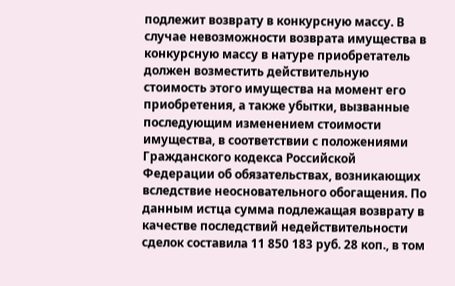подлежит возврату в конкурсную массу. В случае невозможности возврата имущества в конкурсную массу в натуре приобретатель должен возместить действительную стоимость этого имущества на момент его приобретения, а также убытки, вызванные последующим изменением стоимости имущества, в соответствии с положениями Гражданского кодекса Российской Федерации об обязательствах, возникающих вследствие неосновательного обогащения. По данным истца сумма подлежащая возврату в качестве последствий недействительности сделок составила 11 850 183 руб. 28 коп., в том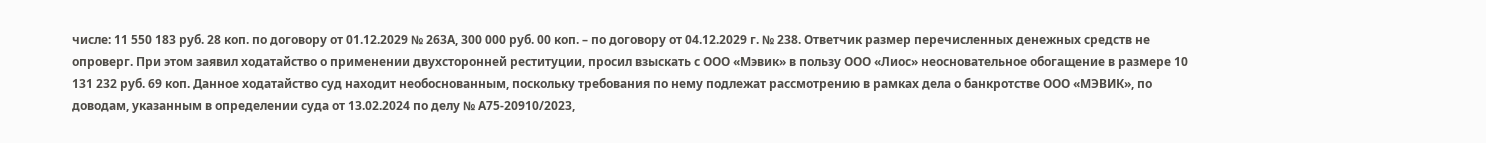числе: 11 550 183 руб. 28 коп. по договору от 01.12.2029 № 263А, 300 000 руб. 00 коп. – по договору от 04.12.2029 г. № 238. Ответчик размер перечисленных денежных средств не опроверг. При этом заявил ходатайство о применении двухсторонней реституции, просил взыскать с ООО «Мэвик» в пользу ООО «Лиос» неосновательное обогащение в размере 10 131 232 руб. 69 коп. Данное ходатайство суд находит необоснованным, поскольку требования по нему подлежат рассмотрению в рамках дела о банкротстве ООО «МЭВИК», по доводам, указанным в определении суда от 13.02.2024 по делу № А75-20910/2023,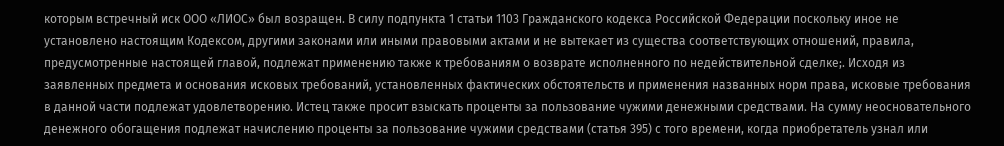которым встречный иск ООО «ЛИОС» был возращен. В силу подпункта 1 статьи 1103 Гражданского кодекса Российской Федерации поскольку иное не установлено настоящим Кодексом, другими законами или иными правовыми актами и не вытекает из существа соответствующих отношений, правила, предусмотренные настоящей главой, подлежат применению также к требованиям о возврате исполненного по недействительной сделке;. Исходя из заявленных предмета и основания исковых требований, установленных фактических обстоятельств и применения названных норм права, исковые требования в данной части подлежат удовлетворению. Истец также просит взыскать проценты за пользование чужими денежными средствами. На сумму неосновательного денежного обогащения подлежат начислению проценты за пользование чужими средствами (статья 395) с того времени, когда приобретатель узнал или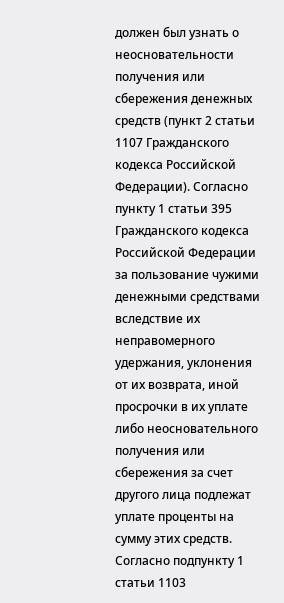должен был узнать о неосновательности получения или сбережения денежных средств (пункт 2 статьи 1107 Гражданского кодекса Российской Федерации). Согласно пункту 1 статьи 395 Гражданского кодекса Российской Федерации за пользование чужими денежными средствами вследствие их неправомерного удержания, уклонения от их возврата, иной просрочки в их уплате либо неосновательного получения или сбережения за счет другого лица подлежат уплате проценты на сумму этих средств. Согласно подпункту 1 статьи 1103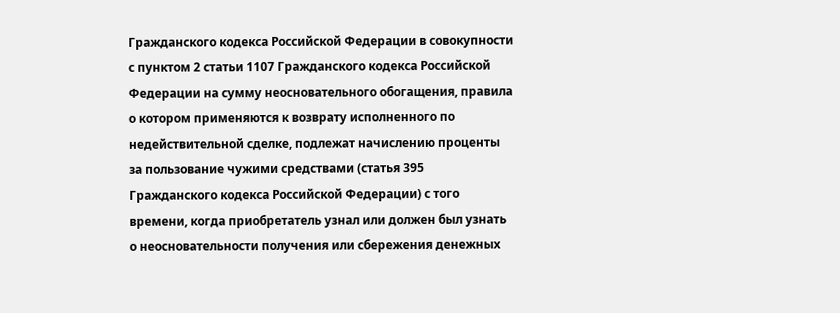Гражданского кодекса Российской Федерации в совокупности с пунктом 2 статьи 1107 Гражданского кодекса Российской Федерации на сумму неосновательного обогащения, правила о котором применяются к возврату исполненного по недействительной сделке, подлежат начислению проценты за пользование чужими средствами (статья 395 Гражданского кодекса Российской Федерации) с того времени, когда приобретатель узнал или должен был узнать о неосновательности получения или сбережения денежных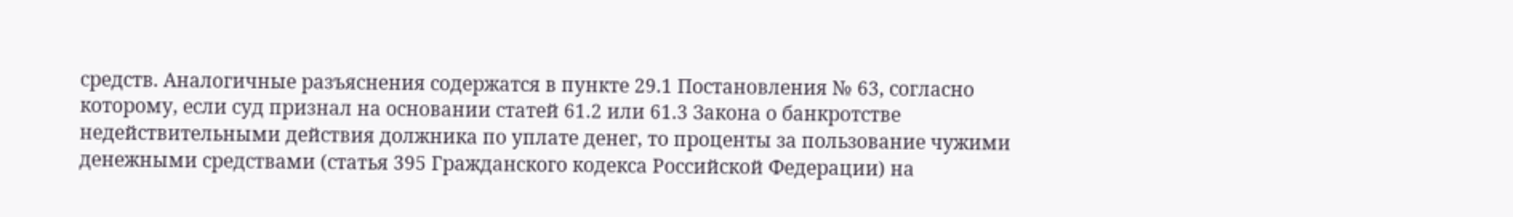средств. Аналогичные разъяснения содержатся в пункте 29.1 Постановления № 63, согласно которому, если суд признал на основании статей 61.2 или 61.3 Закона о банкротстве недействительными действия должника по уплате денег, то проценты за пользование чужими денежными средствами (статья 395 Гражданского кодекса Российской Федерации) на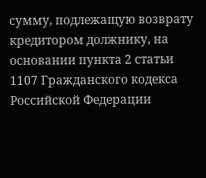сумму, подлежащую возврату кредитором должнику, на основании пункта 2 статьи 1107 Гражданского кодекса Российской Федерации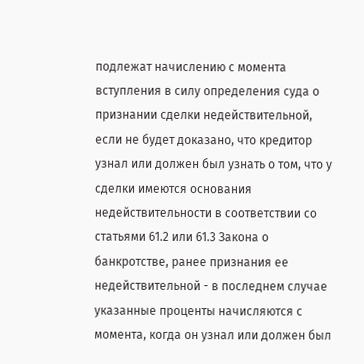подлежат начислению с момента вступления в силу определения суда о признании сделки недействительной, если не будет доказано, что кредитор узнал или должен был узнать о том, что у сделки имеются основания недействительности в соответствии со статьями 61.2 или 61.3 Закона о банкротстве, ранее признания ее недействительной - в последнем случае указанные проценты начисляются с момента, когда он узнал или должен был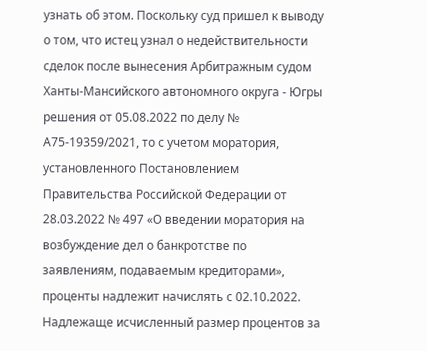узнать об этом. Поскольку суд пришел к выводу о том, что истец узнал о недействительности сделок после вынесения Арбитражным судом Ханты-Мансийского автономного округа - Югры решения от 05.08.2022 по делу № А75-19359/2021, то с учетом моратория, установленного Постановлением Правительства Российской Федерации от 28.03.2022 № 497 «О введении моратория на возбуждение дел о банкротстве по заявлениям, подаваемым кредиторами», проценты надлежит начислять с 02.10.2022. Надлежаще исчисленный размер процентов за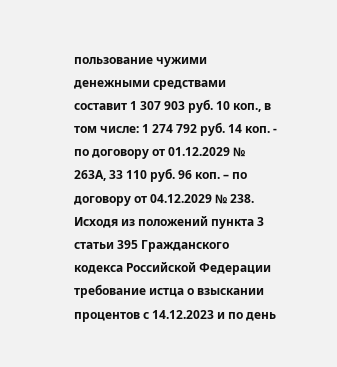пользование чужими денежными средствами составит 1 307 903 руб. 10 коп., в том числе: 1 274 792 руб. 14 коп. - по договору от 01.12.2029 № 263А, 33 110 руб. 96 коп. – по договору от 04.12.2029 № 238. Исходя из положений пункта 3 статьи 395 Гражданского кодекса Российской Федерации требование истца о взыскании процентов с 14.12.2023 и по день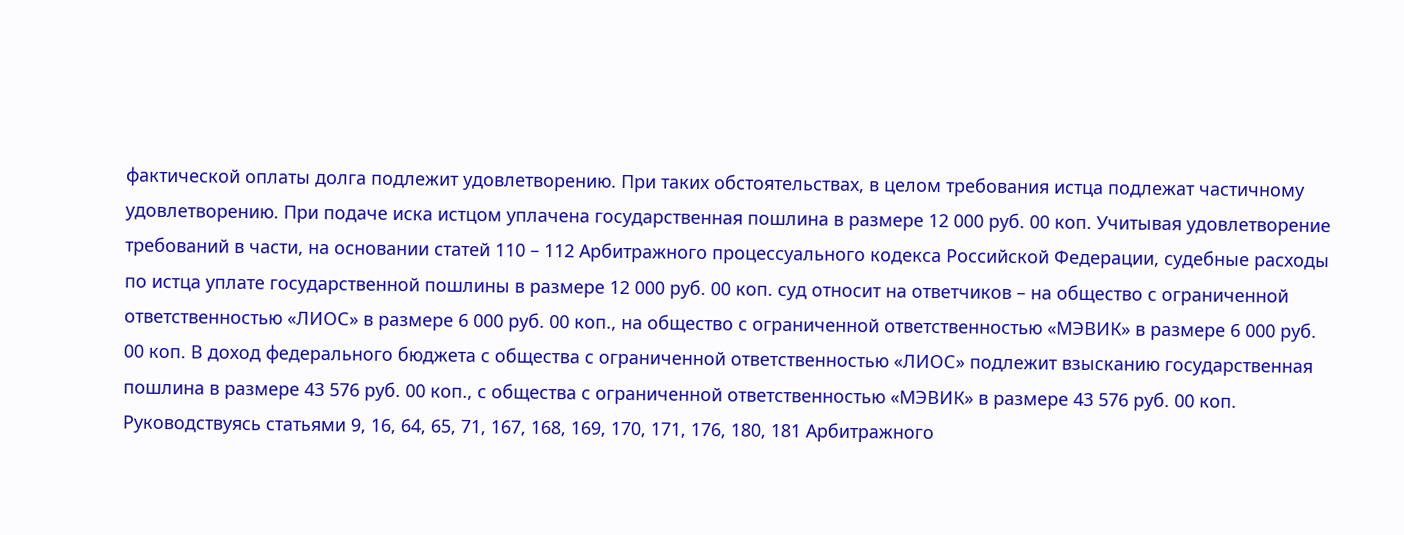фактической оплаты долга подлежит удовлетворению. При таких обстоятельствах, в целом требования истца подлежат частичному удовлетворению. При подаче иска истцом уплачена государственная пошлина в размере 12 000 руб. 00 коп. Учитывая удовлетворение требований в части, на основании статей 110 – 112 Арбитражного процессуального кодекса Российской Федерации, судебные расходы по истца уплате государственной пошлины в размере 12 000 руб. 00 коп. суд относит на ответчиков – на общество с ограниченной ответственностью «ЛИОС» в размере 6 000 руб. 00 коп., на общество с ограниченной ответственностью «МЭВИК» в размере 6 000 руб. 00 коп. В доход федерального бюджета с общества с ограниченной ответственностью «ЛИОС» подлежит взысканию государственная пошлина в размере 43 576 руб. 00 коп., с общества с ограниченной ответственностью «МЭВИК» в размере 43 576 руб. 00 коп. Руководствуясь статьями 9, 16, 64, 65, 71, 167, 168, 169, 170, 171, 176, 180, 181 Арбитражного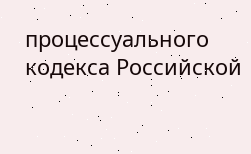процессуального кодекса Российской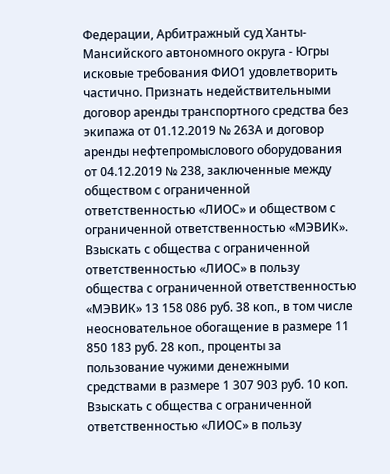Федерации, Арбитражный суд Ханты-Мансийского автономного округа - Югры исковые требования ФИО1 удовлетворить частично. Признать недействительными договор аренды транспортного средства без экипажа от 01.12.2019 № 263А и договор аренды нефтепромыслового оборудования от 04.12.2019 № 238, заключенные между обществом с ограниченной ответственностью «ЛИОС» и обществом с ограниченной ответственностью «МЭВИК». Взыскать с общества с ограниченной ответственностью «ЛИОС» в пользу общества с ограниченной ответственностью «МЭВИК» 13 158 086 руб. 38 коп., в том числе неосновательное обогащение в размере 11 850 183 руб. 28 коп., проценты за пользование чужими денежными средствами в размере 1 307 903 руб. 10 коп. Взыскать с общества с ограниченной ответственностью «ЛИОС» в пользу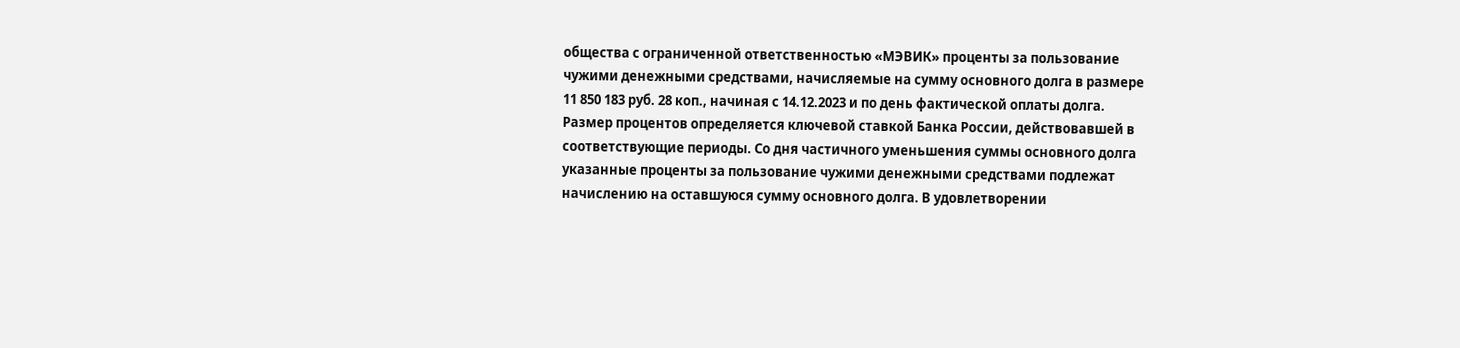общества с ограниченной ответственностью «МЭВИК» проценты за пользование чужими денежными средствами, начисляемые на сумму основного долга в размере 11 850 183 руб. 28 коп., начиная с 14.12.2023 и по день фактической оплаты долга. Размер процентов определяется ключевой ставкой Банка России, действовавшей в соответствующие периоды. Со дня частичного уменьшения суммы основного долга указанные проценты за пользование чужими денежными средствами подлежат начислению на оставшуюся сумму основного долга. В удовлетворении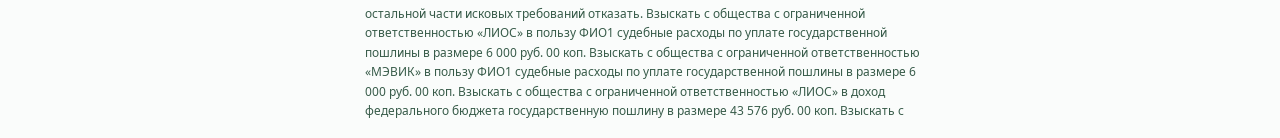остальной части исковых требований отказать. Взыскать с общества с ограниченной ответственностью «ЛИОС» в пользу ФИО1 судебные расходы по уплате государственной пошлины в размере 6 000 руб. 00 коп. Взыскать с общества с ограниченной ответственностью «МЭВИК» в пользу ФИО1 судебные расходы по уплате государственной пошлины в размере 6 000 руб. 00 коп. Взыскать с общества с ограниченной ответственностью «ЛИОС» в доход федерального бюджета государственную пошлину в размере 43 576 руб. 00 коп. Взыскать с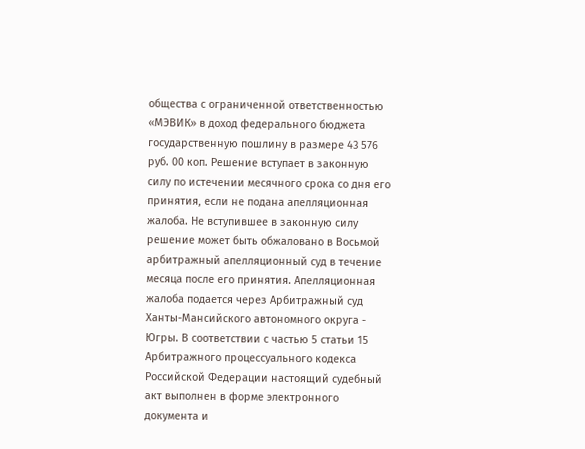общества с ограниченной ответственностью «МЭВИК» в доход федерального бюджета государственную пошлину в размере 43 576 руб. 00 коп. Решение вступает в законную силу по истечении месячного срока со дня его принятия, если не подана апелляционная жалоба. Не вступившее в законную силу решение может быть обжаловано в Восьмой арбитражный апелляционный суд в течение месяца после его принятия. Апелляционная жалоба подается через Арбитражный суд Ханты-Мансийского автономного округа - Югры. В соответствии с частью 5 статьи 15 Арбитражного процессуального кодекса Российской Федерации настоящий судебный акт выполнен в форме электронного документа и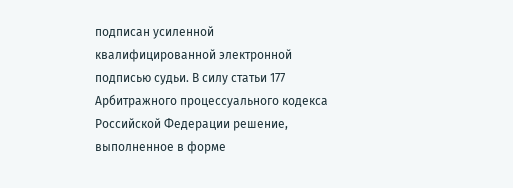подписан усиленной квалифицированной электронной подписью судьи. В силу статьи 177 Арбитражного процессуального кодекса Российской Федерации решение, выполненное в форме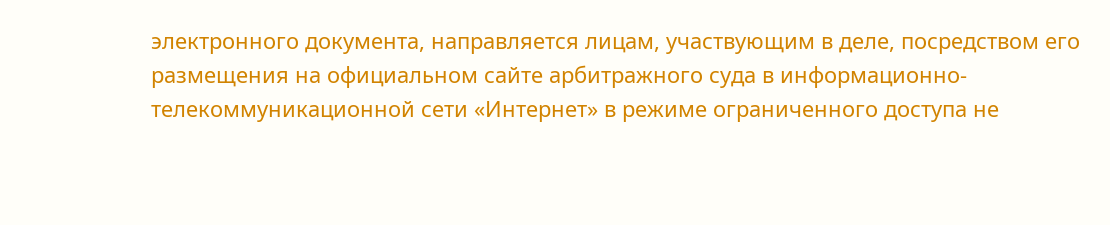электронного документа, направляется лицам, участвующим в деле, посредством его размещения на официальном сайте арбитражного суда в информационно-телекоммуникационной сети «Интернет» в режиме ограниченного доступа не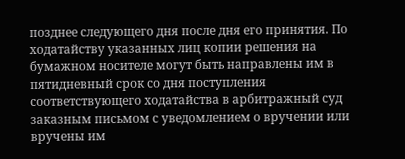позднее следующего дня после дня его принятия. По ходатайству указанных лиц копии решения на бумажном носителе могут быть направлены им в пятидневный срок со дня поступления соответствующего ходатайства в арбитражный суд заказным письмом с уведомлением о вручении или вручены им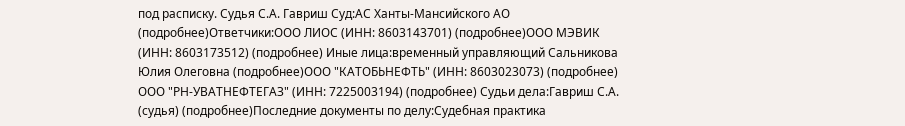под расписку. Судья С.А. Гавриш Суд:АС Ханты-Мансийского АО (подробнее)Ответчики:ООО ЛИОС (ИНН: 8603143701) (подробнее)ООО МЭВИК (ИНН: 8603173512) (подробнее) Иные лица:временный управляющий Сальникова Юлия Олеговна (подробнее)ООО "КАТОБЬНЕФТЬ" (ИНН: 8603023073) (подробнее) ООО "РН-УВАТНЕФТЕГАЗ" (ИНН: 7225003194) (подробнее) Судьи дела:Гавриш С.А. (судья) (подробнее)Последние документы по делу:Судебная практика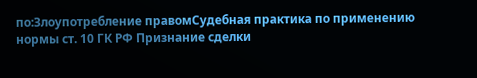по:Злоупотребление правомСудебная практика по применению нормы ст. 10 ГК РФ Признание сделки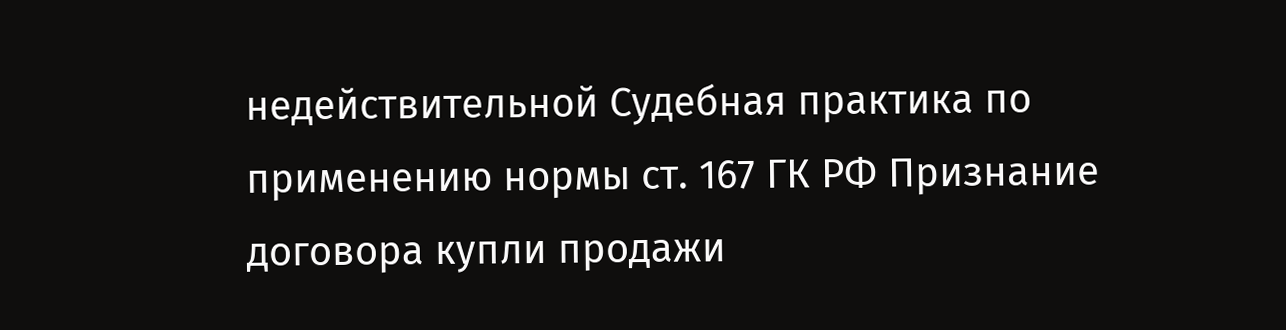недействительной Судебная практика по применению нормы ст. 167 ГК РФ Признание договора купли продажи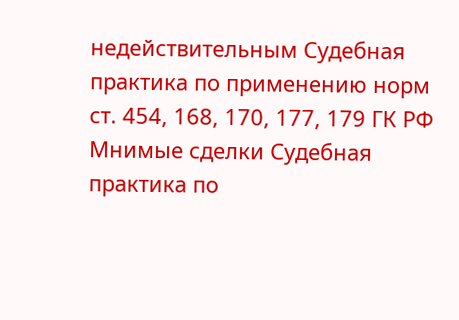недействительным Судебная практика по применению норм ст. 454, 168, 170, 177, 179 ГК РФ
Мнимые сделки Судебная практика по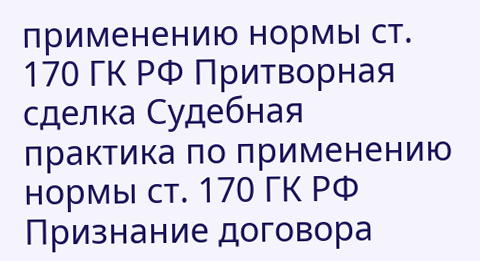применению нормы ст. 170 ГК РФ Притворная сделка Судебная практика по применению нормы ст. 170 ГК РФ Признание договора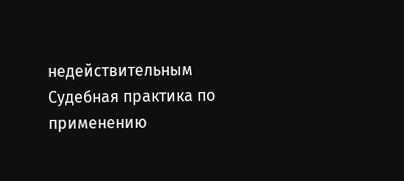недействительным Судебная практика по применению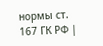нормы ст. 167 ГК РФ |